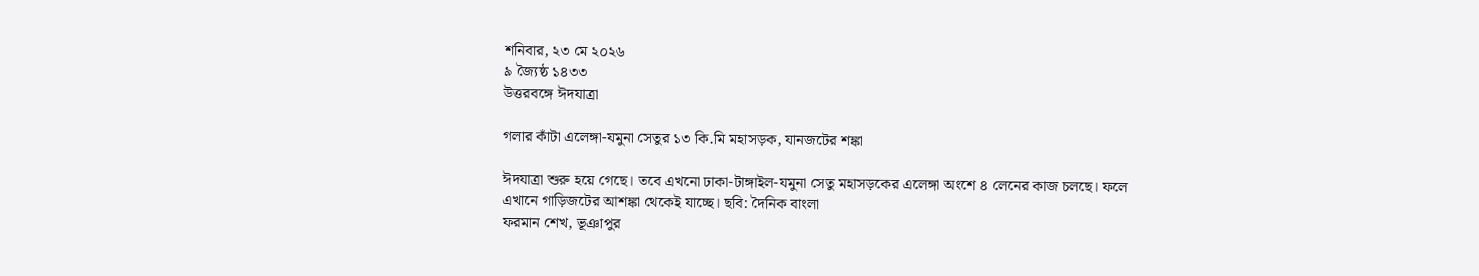শনিবার, ২৩ মে ২০২৬
৯ জ্যৈষ্ঠ ১৪৩৩
উত্তরবঙ্গে ঈদযাত্রা

গলার কাঁটা এলেঙ্গা-যমুনা সেতুর ১৩ কি.মি মহাসড়ক, যানজটের শঙ্কা

ঈদযাত্রা শুরু হয়ে গেছে। তবে এখনো ঢাকা-টাঙ্গাইল-যমুনা সেতু মহাসড়কের এলেঙ্গা অংশে ৪ লেনের কাজ চলছে। ফলে এখানে গাড়িজটের আশঙ্কা থেকেই যাচ্ছে। ছবি: দৈনিক বাংলা
ফরমান শেখ, ভূঞাপুর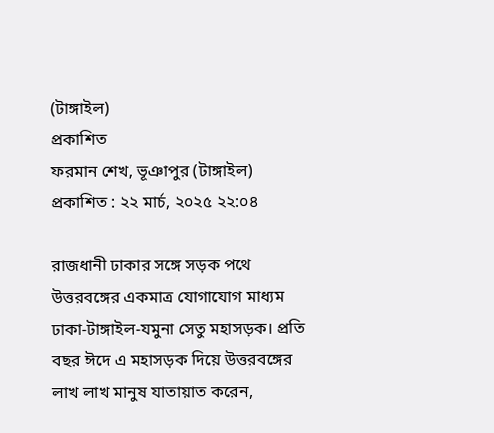(টাঙ্গাইল)
প্রকাশিত
ফরমান শেখ, ভূঞাপুর (টাঙ্গাইল)
প্রকাশিত : ২২ মার্চ, ২০২৫ ২২:০৪

রাজধানী ঢাকার সঙ্গে সড়ক পথে উত্তরবঙ্গের একমাত্র যোগাযোগ মাধ্যম ঢাকা-টাঙ্গাইল-যমুনা সেতু মহাসড়ক। প্রতি বছর ঈদে এ মহাসড়ক দিয়ে উত্তরবঙ্গের লাখ লাখ মানুষ যাতায়াত করেন,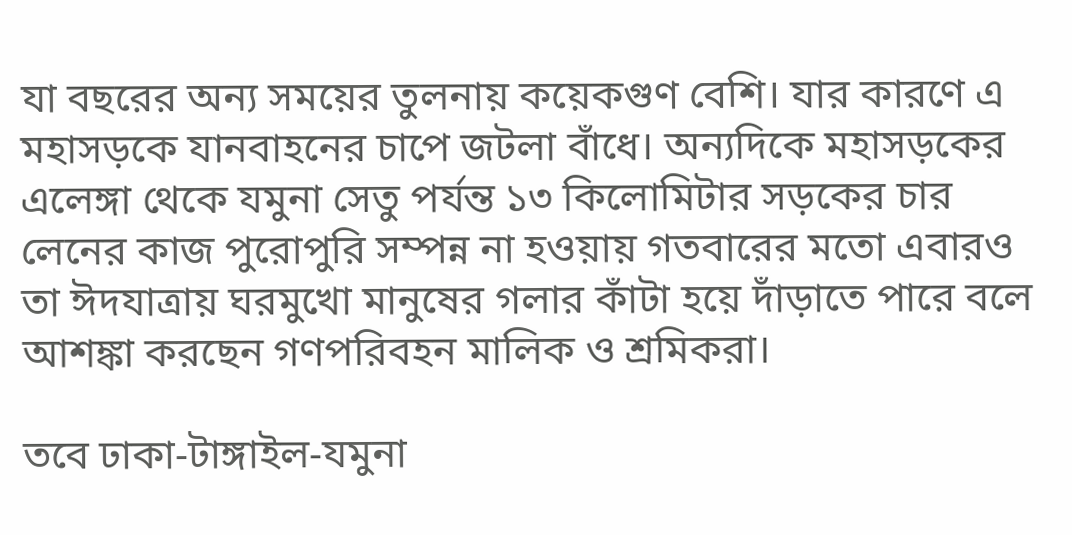যা বছরের অন্য সময়ের তুলনায় কয়েকগুণ বেশি। যার কারণে এ মহাসড়কে যানবাহনের চাপে জটলা বাঁধে। অন্যদিকে মহাসড়কের এলেঙ্গা থেকে যমুনা সেতু পর্যন্ত ১৩ কিলোমিটার সড়কের চার লেনের কাজ পুরোপুরি সম্পন্ন না হওয়ায় গতবারের মতো এবারও তা ঈদযাত্রায় ঘরমুখো মানুষের গলার কাঁটা হয়ে দাঁড়াতে পারে বলে আশঙ্কা করছেন গণপরিবহন মালিক ও শ্রমিকরা।

তবে ঢাকা-টাঙ্গাইল-যমুনা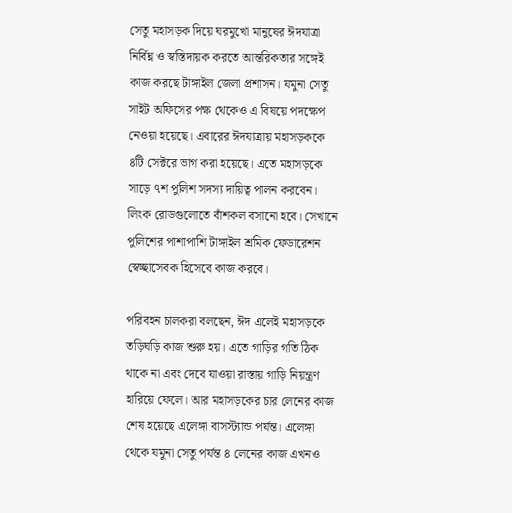সেতু মহাসড়ক দিয়ে ঘরমুখো মানুষের ঈদযাত্রা নির্বিঘ্ন ও স্বস্তিদায়ক করতে আন্তরিকতার সঙ্গেই কাজ করছে টাঙ্গাইল জেলা প্রশাসন। যমুনা সেতু সাইট অফিসের পক্ষ থেকেও এ বিষয়ে পদক্ষেপ নেওয়া হয়েছে। এবারের ঈদযাত্রায় মহাসড়ককে ৪টি সেক্টরে ভাগ করা হয়েছে। এতে মহাসড়কে সাড়ে ৭শ পুলিশ সদস্য দায়িত্ব পালন করবেন। লিংক রোডগুলোতে বাঁশকল বসানো হবে। সেখানে পুলিশের পাশাপাশি টাঙ্গাইল শ্রমিক ফেডারেশন স্বেচ্ছাসেবক হিসেবে কাজ করবে।

পরিবহন চালকরা বলছেন, ঈদ এলেই মহাসড়কে তড়িঘড়ি কাজ শুরু হয়। এতে গাড়ির গতি ঠিক থাকে না এবং দেবে যাওয়া রাস্তায় গাড়ি নিয়ন্ত্রণ হারিয়ে ফেলে। আর মহাসড়কের চার লেনের কাজ শেষ হয়েছে এলেঙ্গা বাসস্ট্যান্ড পর্যন্ত। এলেঙ্গা থেকে যমুনা সেতু পর্যন্ত ৪ লেনের কাজ এখনও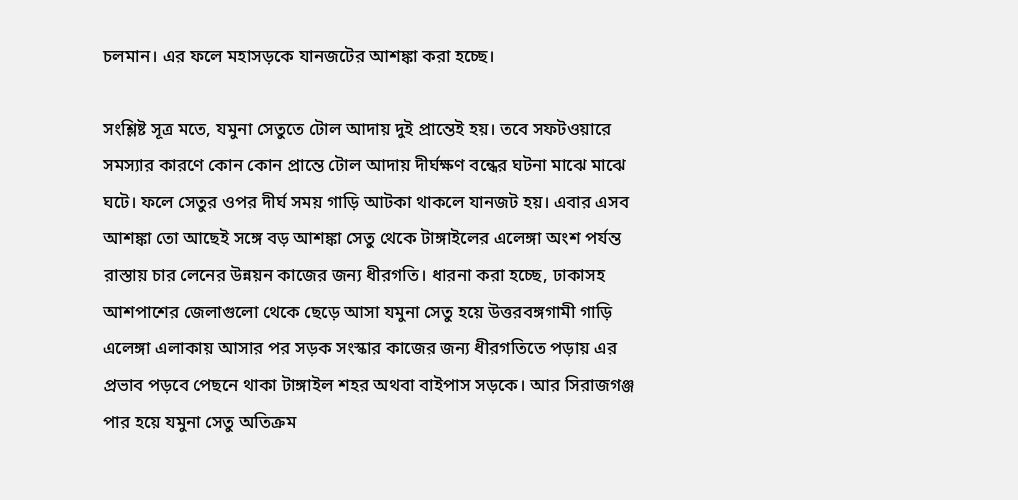চলমান। এর ফলে মহাসড়কে যানজটের আশঙ্কা করা হচ্ছে।

সংশ্লিষ্ট সূত্র মতে, যমুনা সেতুতে টোল আদায় দুই প্রান্তেই হয়। তবে সফটওয়ারে সমস্যার কারণে কোন কোন প্রান্তে টোল আদায় দীর্ঘক্ষণ বন্ধের ঘটনা মাঝে মাঝে ঘটে। ফলে সেতুর ওপর দীর্ঘ সময় গাড়ি আটকা থাকলে যানজট হয়। এবার এসব আশঙ্কা তো আছেই সঙ্গে বড় আশঙ্কা সেতু থেকে টাঙ্গাইলের এলেঙ্গা অংশ পর্যন্ত রাস্তায় চার লেনের উন্নয়ন কাজের জন্য ধীরগতি। ধারনা করা হচ্ছে, ঢাকাসহ আশপাশের জেলাগুলো থেকে ছেড়ে আসা যমুনা সেতু হয়ে উত্তরবঙ্গগামী গাড়ি এলেঙ্গা এলাকায় আসার পর সড়ক সংস্কার কাজের জন্য ধীরগতিতে পড়ায় এর প্রভাব পড়বে পেছনে থাকা টাঙ্গাইল শহর অথবা বাইপাস সড়কে। আর সিরাজগঞ্জ পার হয়ে যমুনা সেতু অতিক্রম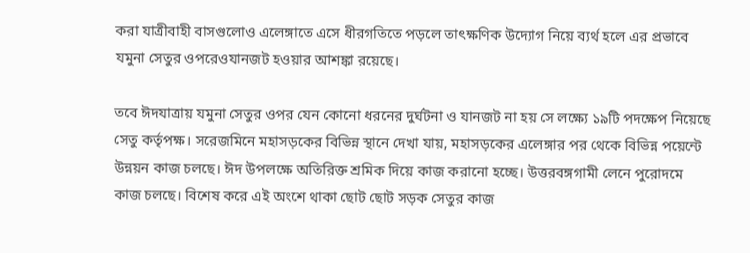করা যাত্রীবাহী বাসগুলোও এলেঙ্গাতে এসে ধীরগতিতে পড়লে তাৎক্ষণিক উদ্যোগ নিয়ে ব্যর্থ হলে এর প্রভাবে যমুনা সেতুর ওপরেওযানজট হওয়ার আশঙ্কা রয়েছে।

তবে ঈদযাত্রায় যমুনা সেতুর ওপর যেন কোনো ধরনের দুর্ঘটনা ও যানজট না হয় সে লক্ষ্যে ১৯টি পদক্ষেপ নিয়েছে সেতু কর্তৃপক্ষ। সরেজমিনে মহাসড়কের বিভিন্ন স্থানে দেখা যায়, মহাসড়কের এলেঙ্গার পর থেকে বিভিন্ন পয়েন্টে উন্নয়ন কাজ চলছে। ঈদ উপলক্ষে অতিরিক্ত শ্রমিক দিয়ে কাজ করানো হচ্ছে। উত্তরবঙ্গগামী লেনে পুরোদমে কাজ চলছে। বিশেষ করে এই অংশে থাকা ছোট ছোট সড়ক সেতুর কাজ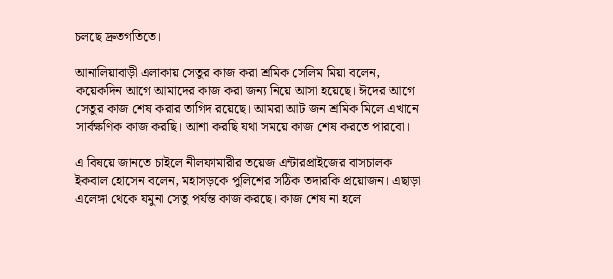চলছে দ্রুতগতিতে।

আনালিয়াবাড়ী এলাকায় সেতুর কাজ করা শ্রমিক সেলিম মিয়া বলেন, কয়েকদিন আগে আমাদের কাজ করা জন্য নিয়ে আসা হয়েছে। ঈদের আগে সেতুর কাজ শেষ করার তাগিদ রয়েছে। আমরা আট জন শ্রমিক মিলে এখানে সার্বক্ষণিক কাজ করছি। আশা করছি যথা সময়ে কাজ শেষ করতে পারবো।

এ বিষয়ে জানতে চাইলে নীলফামারীর তয়েজ এন্টারপ্রাইজের বাসচালক ইকবাল হোসেন বলেন, মহাসড়কে পুলিশের সঠিক তদারকি প্রয়োজন। এছাড়া এলেঙ্গা থেকে যমুনা সেতু পর্যন্ত কাজ করছে। কাজ শেষ না হলে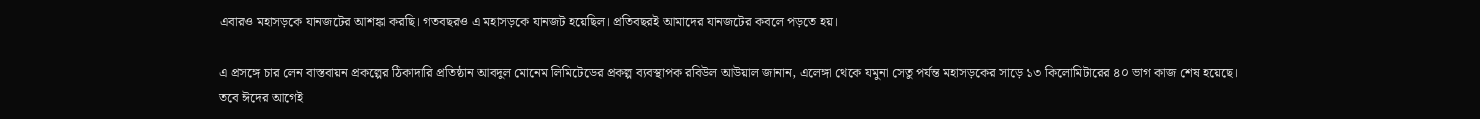এবারও মহাসড়কে যানজটের আশঙ্কা করছি। গতবছরও এ মহাসড়কে যানজট হয়েছিল। প্রতিবছরই আমাদের যানজটের কবলে পড়তে হয়।

এ প্রসঙ্গে চার লেন বাস্তবায়ন প্রকল্পের ঠিকাদারি প্রতিষ্ঠান আবদুল মোনেম লিমিটেডের প্রকল্প ব্যবস্থাপক রবিউল আউয়াল জানান, এলেঙ্গা থেকে যমুনা সেতু পর্যন্ত মহাসড়কের সাড়ে ১৩ কিলোমিটারের ৪০ ভাগ কাজ শেষ হয়েছে। তবে ঈদের আগেই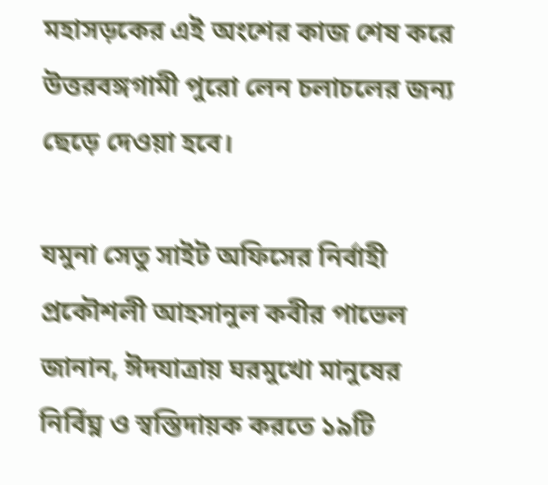মহাসড়কের এই অংশের কাজ শেষ করে উত্তরবঙ্গগামী পুরো লেন চলাচলের জন্য ছেড়ে দেওয়া হবে।

যমুনা সেতু সাইট অফিসের নির্বাহী প্রকৌশলী আহসানুল কবীর পাভেল জানান, ঈদযাত্রায় ঘরমুখো মানুষের নির্বিঘ্ন ও স্বস্তিদায়ক করতে ১৯টি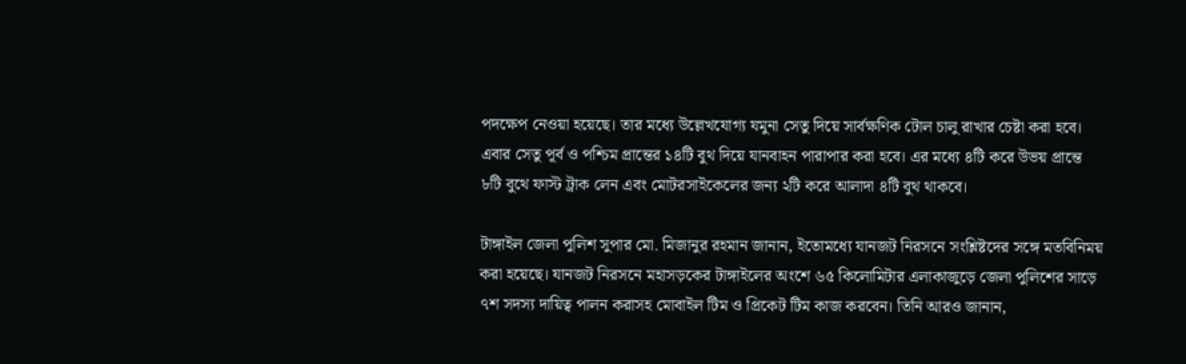পদক্ষেপ নেওয়া হয়েছে। তার মধ্যে উল্লেখযোগ্য যমুনা সেতু দিয়ে সার্বক্ষণিক টোল চালু রাখার চেষ্টা করা হবে। এবার সেতু পূর্ব ও পশ্চিম প্রান্তের ১৪টি বুথ দিয়ে যানবাহন পারাপার করা হবে। এর মধ্যে ৪টি করে উভয় প্রান্তে ৮টি বুথে ফাস্ট ট্রাক লেন এবং মোটরসাইকেলের জন্য ২টি করে আলাদা ৪টি বুথ থাকবে।

টাঙ্গাইল জেলা পুলিশ সুপার মো. মিজানুর রহমান জানান, ইতোমধ্যে যানজট নিরসনে সংশ্লিষ্টদের সঙ্গে মতবিনিময় করা হয়েছে। যানজট নিরসনে মহাসড়কের টাঙ্গাইলের অংশে ৬৫ কিলোমিটার এলাকাজুড়ে জেলা পুলিশের সাড়ে ৭শ সদস্য দায়িত্ব পালন করাসহ মোবাইল টিম ও প্রিকেট টিম কাজ করবেন। তিনি আরও জানান,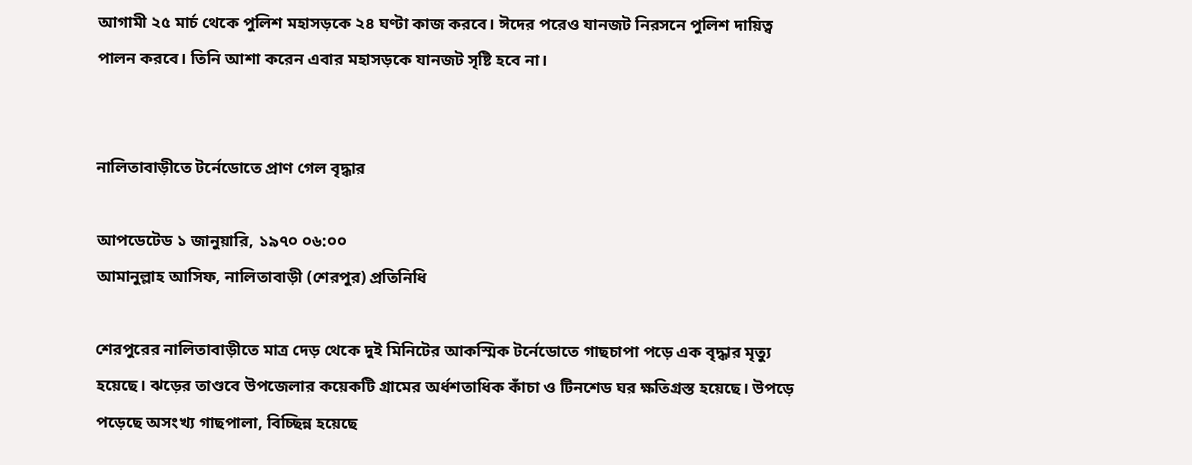আগামী ২৫ মার্চ থেকে পুলিশ মহাসড়কে ২৪ ঘণ্টা কাজ করবে। ঈদের পরেও যানজট নিরসনে পুলিশ দায়িত্ব পালন করবে। তিনি আশা করেন এবার মহাসড়কে যানজট সৃষ্টি হবে না।


নালিতাবাড়ীতে টর্নেডোতে প্রাণ গেল বৃদ্ধার

আপডেটেড ১ জানুয়ারি, ১৯৭০ ০৬:০০
আমানুল্লাহ আসিফ, নালিতাবাড়ী (শেরপুর) প্রতিনিধি

শেরপুরের নালিতাবাড়ীতে মাত্র দেড় থেকে দুই মিনিটের আকস্মিক টর্নেডোতে গাছচাপা পড়ে এক বৃদ্ধার মৃত্যু হয়েছে। ঝড়ের তাণ্ডবে উপজেলার কয়েকটি গ্রামের অর্ধশতাধিক কাঁচা ও টিনশেড ঘর ক্ষতিগ্রস্ত হয়েছে। উপড়ে পড়েছে অসংখ্য গাছপালা, বিচ্ছিন্ন হয়েছে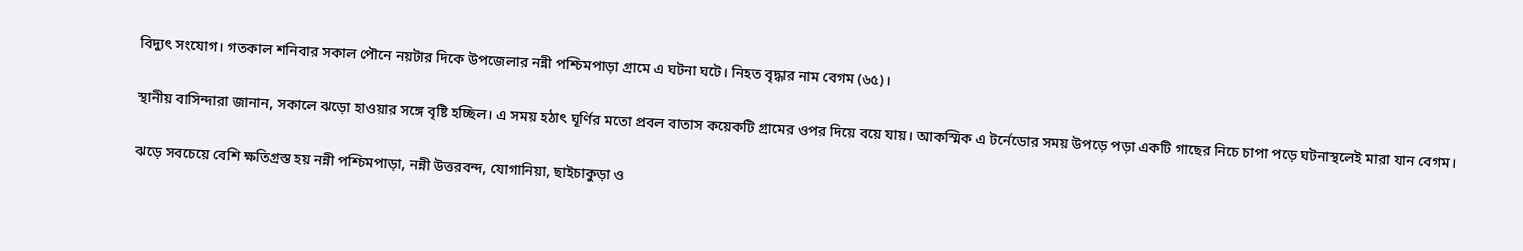বিদ্যুৎ সংযোগ। গতকাল শনিবার সকাল পৌনে নয়টার দিকে উপজেলার নন্নী পশ্চিমপাড়া গ্রামে এ ঘটনা ঘটে। নিহত বৃদ্ধার নাম বেগম (৬৫)।

স্থানীয় বাসিন্দারা জানান, সকালে ঝড়ো হাওয়ার সঙ্গে বৃষ্টি হচ্ছিল। এ সময় হঠাৎ ঘূর্ণির মতো প্রবল বাতাস কয়েকটি গ্রামের ওপর দিয়ে বয়ে যায়। আকস্মিক এ টর্নেডোর সময় উপড়ে পড়া একটি গাছের নিচে চাপা পড়ে ঘটনাস্থলেই মারা যান বেগম।

ঝড়ে সবচেয়ে বেশি ক্ষতিগ্রস্ত হয় নন্নী পশ্চিমপাড়া, নন্নী উত্তরবন্দ, যোগানিয়া, ছাইচাকুড়া ও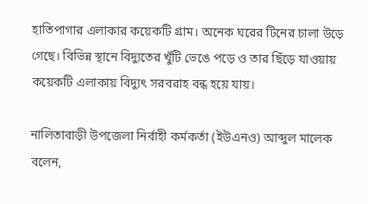হাতিপাগার এলাকার কয়েকটি গ্রাম। অনেক ঘরের টিনের চালা উড়ে গেছে। বিভিন্ন স্থানে বিদ্যুতের খুঁটি ভেঙে পড়ে ও তার ছিঁড়ে যাওয়ায় কয়েকটি এলাকায় বিদ্যুৎ সরবরাহ বন্ধ হয়ে যায়।

নালিতাবাড়ী উপজেলা নির্বাহী কর্মকর্তা (ইউএনও) আব্দুল মালেক বলেন,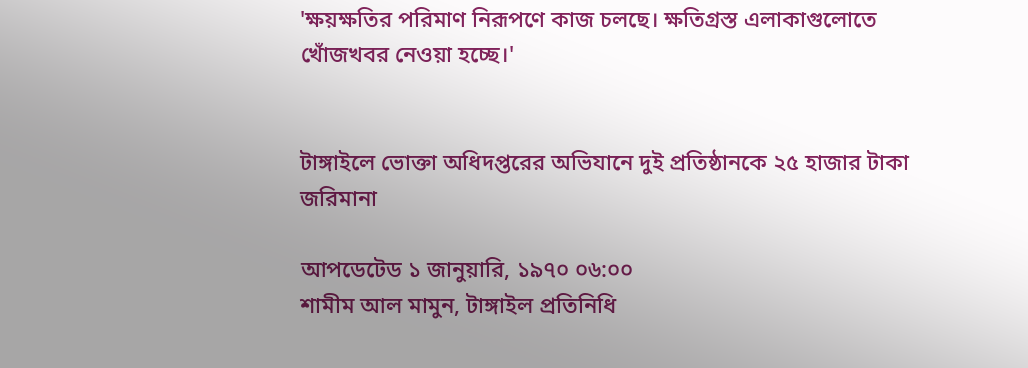'ক্ষয়ক্ষতির পরিমাণ নিরূপণে কাজ চলছে। ক্ষতিগ্রস্ত এলাকাগুলোতে খোঁজখবর নেওয়া হচ্ছে।'


টাঙ্গাইলে ভোক্তা অধিদপ্তরের অভিযানে দুই প্রতিষ্ঠানকে ২৫ হাজার টাকা জরিমানা

আপডেটেড ১ জানুয়ারি, ১৯৭০ ০৬:০০
শামীম আল মামুন, টাঙ্গাইল প্রতিনিধি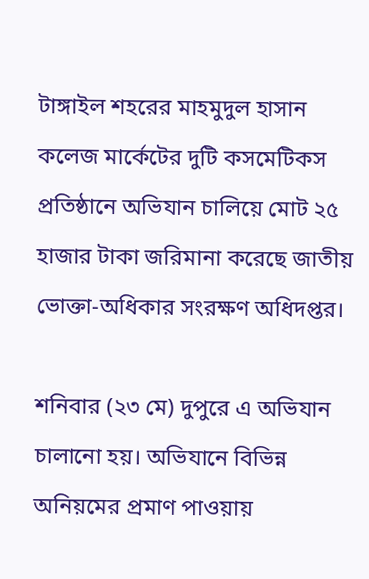টাঙ্গাইল শহরের মাহমুদুল হাসান কলেজ মার্কেটের দুটি কসমেটিকস প্রতিষ্ঠানে অভিযান চালিয়ে মোট ২৫ হাজার টাকা জরিমানা করেছে জাতীয় ভোক্তা-অধিকার সংরক্ষণ অধিদপ্তর।

শনিবার (২৩ মে) দুপুরে এ অভিযান চালানো হয়। অভিযানে বিভিন্ন অনিয়মের প্রমাণ পাওয়ায়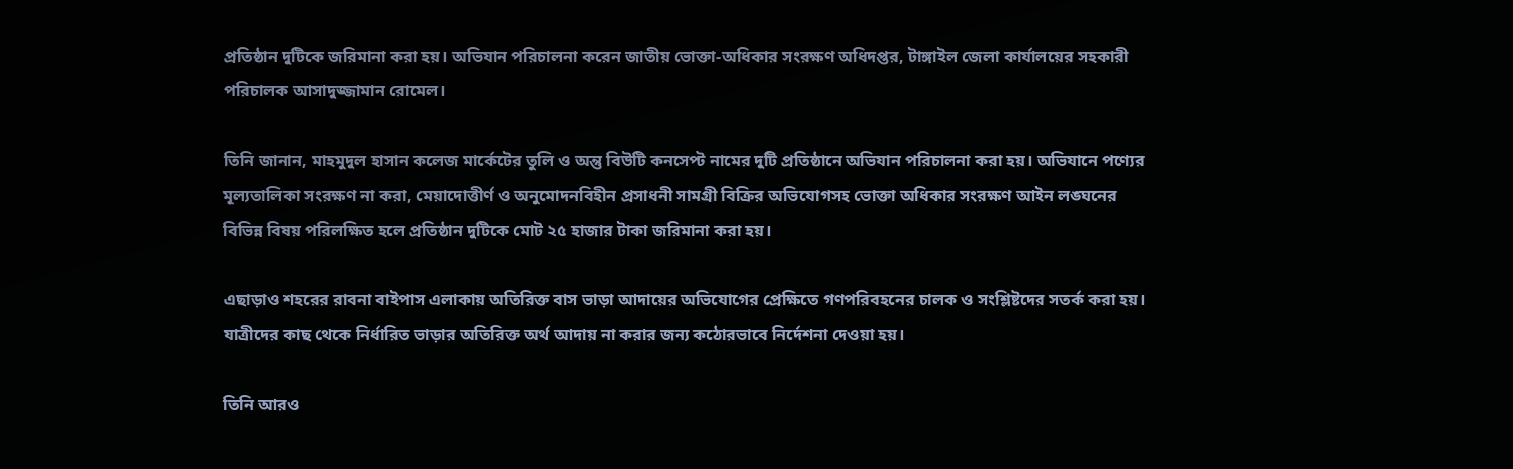প্রতিষ্ঠান দুটিকে জরিমানা করা হয়। অভিযান পরিচালনা করেন জাতীয় ভোক্তা-অধিকার সংরক্ষণ অধিদপ্তর, টাঙ্গাইল জেলা কার্যালয়ের সহকারী পরিচালক আসাদুজ্জামান রোমেল।

তিনি জানান, মাহমুদুল হাসান কলেজ মার্কেটের তুলি ও অন্তু বিউটি কনসেপ্ট নামের দুটি প্রতিষ্ঠানে অভিযান পরিচালনা করা হয়। অভিযানে পণ্যের মূল্যতালিকা সংরক্ষণ না করা, মেয়াদোত্তীর্ণ ও অনুমোদনবিহীন প্রসাধনী সামগ্রী বিক্রির অভিযোগসহ ভোক্তা অধিকার সংরক্ষণ আইন লঙ্ঘনের বিভিন্ন বিষয় পরিলক্ষিত হলে প্রতিষ্ঠান দুটিকে মোট ২৫ হাজার টাকা জরিমানা করা হয়।

এছাড়াও শহরের রাবনা বাইপাস এলাকায় অতিরিক্ত বাস ভাড়া আদায়ের অভিযোগের প্রেক্ষিতে গণপরিবহনের চালক ও সংশ্লিষ্টদের সতর্ক করা হয়। যাত্রীদের কাছ থেকে নির্ধারিত ভাড়ার অতিরিক্ত অর্থ আদায় না করার জন্য কঠোরভাবে নির্দেশনা দেওয়া হয়।

তিনি আরও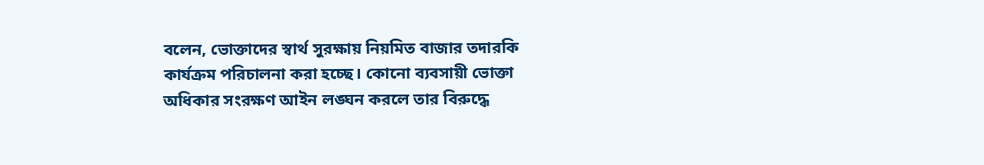বলেন, ভোক্তাদের স্বার্থ সুরক্ষায় নিয়মিত বাজার তদারকি কার্যক্রম পরিচালনা করা হচ্ছে। কোনো ব্যবসায়ী ভোক্তা অধিকার সংরক্ষণ আইন লঙ্ঘন করলে তার বিরুদ্ধে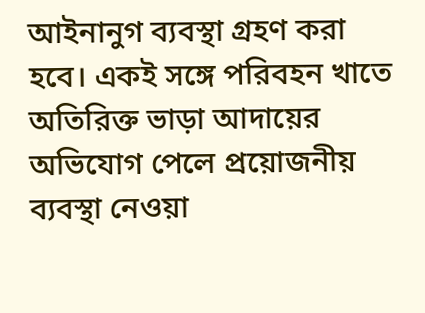আইনানুগ ব্যবস্থা গ্রহণ করা হবে। একই সঙ্গে পরিবহন খাতে অতিরিক্ত ভাড়া আদায়ের অভিযোগ পেলে প্রয়োজনীয় ব্যবস্থা নেওয়া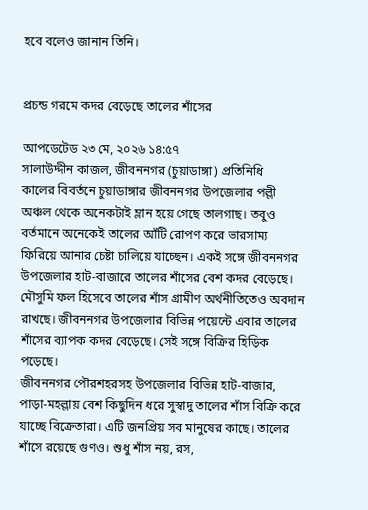হবে বলেও জানান তিনি।


প্রচন্ড গরমে কদর বেড়েছে তালের শাঁসের

আপডেটেড ২৩ মে, ২০২৬ ১৪:৫৭
সালাউদ্দীন কাজল, জীবননগর (চুয়াডাঙ্গা) প্রতিনিধি
কালের বিবর্তনে চুয়াডাঙ্গার জীবননগর উপজেলার পল্লী অঞ্চল থেকে অনেকটাই ম্লান হয়ে গেছে তালগাছ। তবুও বর্তমানে অনেকেই তালের আঁটি রোপণ করে ভারসাম্য ফিরিয়ে আনার চেষ্টা চালিয়ে যাচ্ছেন। একই সঙ্গে জীবননগর উপজেলার হাট-বাজারে তালের শাঁসের বেশ কদর বেড়েছে। মৌসুমি ফল হিসেবে তালের শাঁস গ্রামীণ অর্থনীতিতেও অবদান রাখছে। জীবননগর উপজেলার বিভিন্ন পয়েন্টে এবার তালের শাঁসের ব্যাপক কদর বেড়েছে। সেই সঙ্গে বিক্রির হিড়িক পড়েছে।
জীবননগর পৌরশহরসহ উপজেলার বিভিন্ন হাট-বাজার, পাড়া-মহল্লায় বেশ কিছুদিন ধরে সুস্বাদু তালের শাঁস বিক্রি করে যাচ্ছে বিক্রেতারা। এটি জনপ্রিয় সব মানুষের কাছে। তালের শাঁসে রয়েছে গুণও। শুধু শাঁস নয়, রস,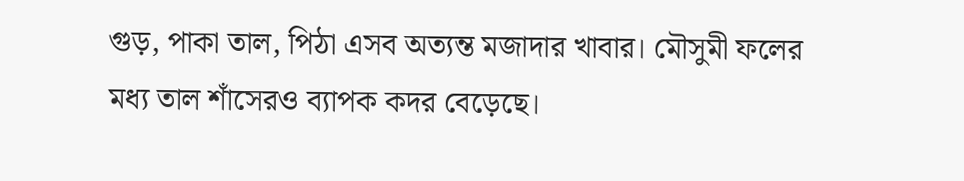গুড়, পাকা তাল, পিঠা এসব অত্যন্ত মজাদার খাবার। মৌসুমী ফলের মধ্য তাল শাঁসেরও ব্যাপক কদর বেড়েছে।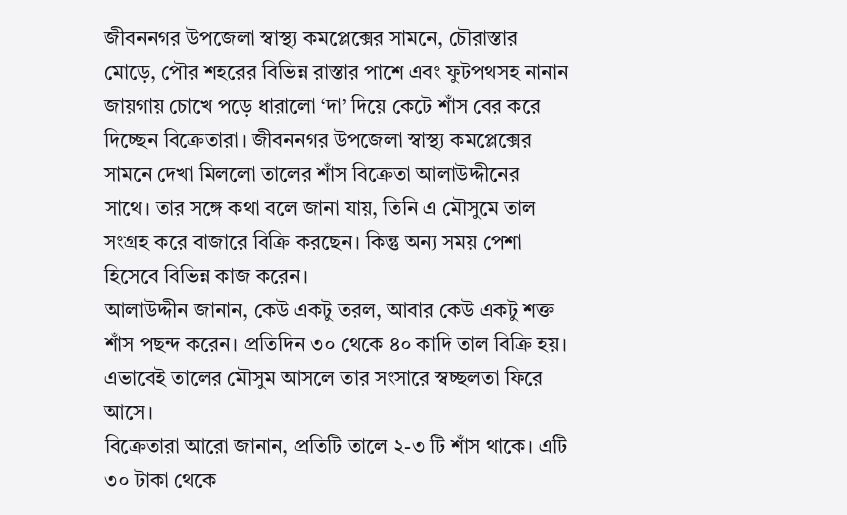জীবননগর উপজেলা স্বাস্থ্য কমপ্লেক্সের সামনে, চৌরাস্তার মোড়ে, পৌর শহরের বিভিন্ন রাস্তার পাশে এবং ফুটপথসহ নানান জায়গায় চোখে পড়ে ধারালো ‘দা’ দিয়ে কেটে শাঁস বের করে দিচ্ছেন বিক্রেতারা। জীবননগর উপজেলা স্বাস্থ্য কমপ্লেক্সের সামনে দেখা মিললো তালের শাঁস বিক্রেতা আলাউদ্দীনের সাথে। তার সঙ্গে কথা বলে জানা যায়, তিনি এ মৌসুমে তাল সংগ্রহ করে বাজারে বিক্রি করছেন। কিন্তু অন্য সময় পেশা হিসেবে বিভিন্ন কাজ করেন।
আলাউদ্দীন জানান, কেউ একটু তরল, আবার কেউ একটু শক্ত শাঁস পছন্দ করেন। প্রতিদিন ৩০ থেকে ৪০ কাদি তাল বিক্রি হয়। এভাবেই তালের মৌসুম আসলে তার সংসারে স্বচ্ছলতা ফিরে আসে।
বিক্রেতারা আরো জানান, প্রতিটি তালে ২-৩ টি শাঁস থাকে। এটি ৩০ টাকা থেকে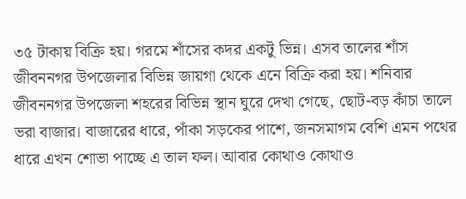৩৫ টাকায় বিক্রি হয়। গরমে শাঁসের কদর একটু ভিন্ন। এসব তালের শাঁস জীবননগর উপজেলার বিভিন্ন জায়গা থেকে এনে বিক্রি করা হয়। শনিবার জীবননগর উপজেলা শহরের বিভিন্ন স্থান ঘুরে দেখা গেছে, ছোট-বড় কাঁচা তালে ভরা বাজার। বাজারের ধারে, পাঁকা সড়কের পাশে, জনসমাগম বেশি এমন পথের ধারে এখন শোভা পাচ্ছে এ তাল ফল। আবার কোথাও কোথাও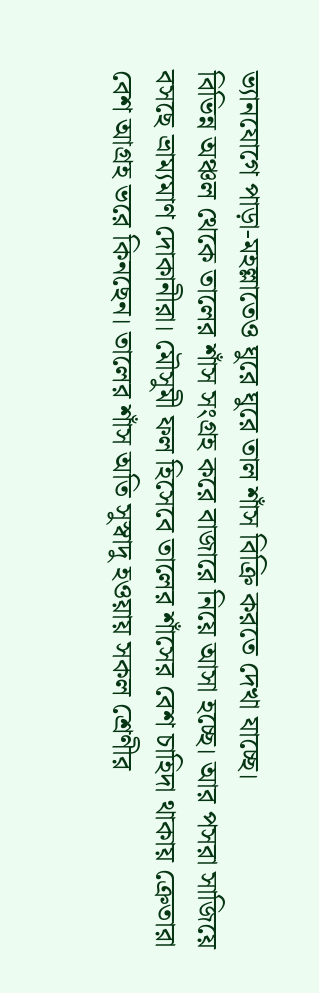ভ্যানযোগে পাড়া-মহল্লাতেও ঘুরে ঘুরে তাল শাঁস বিক্রি করতে দেখা যাচ্ছে।
বিভিন্ন অঞ্চল থেকে তালের শাঁস সংগ্রহ করে বাজারে নিয়ে আসা হচ্ছে। আর পসরা সাজিয়ে বসছে ভ্রাম্যমাণ দোকানীরা। মৌসুমী ফল হিসেবে তালের শাঁসের বেশ চাহিদা থাকায় ক্রেতারা বেশ আগ্রহ ভরে কিনছেন। তালের শাঁস অতি সুস্বাদু হওয়ায় সকল শ্রেণীর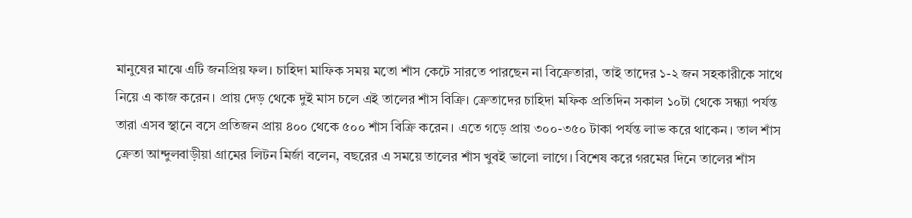মানুষের মাঝে এটি জনপ্রিয় ফল। চাহিদা মাফিক সময় মতো শাঁস কেটে সারতে পারছেন না বিক্রেতারা, তাই তাদের ১-২ জন সহকারীকে সাথে নিয়ে এ কাজ করেন। প্রায় দেড় থেকে দুই মাস চলে এই তালের শাঁস বিক্রি। ক্রেতাদের চাহিদা মফিক প্রতিদিন সকাল ১০টা থেকে সন্ধ্যা পর্যন্ত তারা এসব স্থানে বসে প্রতিজন প্রায় ৪০০ থেকে ৫০০ শাঁস বিক্রি করেন। এতে গড়ে প্রায় ৩০০-৩৫০ টাকা পর্যন্ত লাভ করে থাকেন। তাল শাঁস ক্রেতা আন্দুলবাড়ীয়া গ্রামের লিটন মির্জা বলেন, বছরের এ সময়ে তালের শাঁস খুবই ভালো লাগে। বিশেষ করে গরমের দিনে তালের শাঁস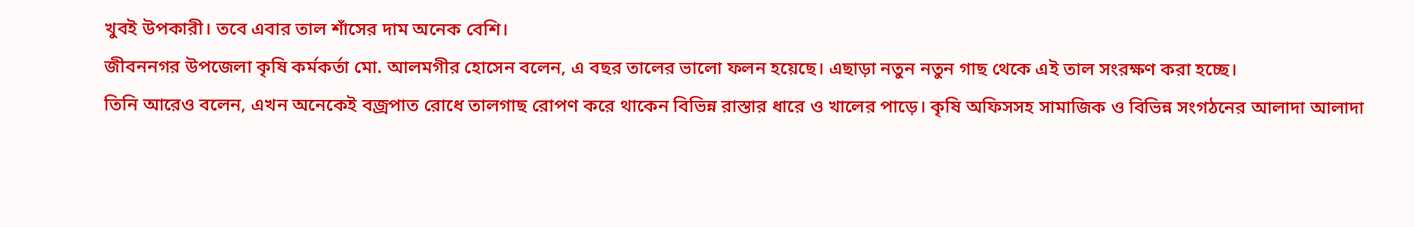খুবই উপকারী। তবে এবার তাল শাঁসের দাম অনেক বেশি।
জীবননগর উপজেলা কৃষি কর্মকর্তা মো. আলমগীর হোসেন বলেন, এ বছর তালের ভালো ফলন হয়েছে। এছাড়া নতুন নতুন গাছ থেকে এই তাল সংরক্ষণ করা হচ্ছে।
তিনি আরেও বলেন, এখন অনেকেই বজ্রপাত রোধে তালগাছ রোপণ করে থাকেন বিভিন্ন রাস্তার ধারে ও খালের পাড়ে। কৃষি অফিসসহ সামাজিক ও বিভিন্ন সংগঠনের আলাদা আলাদা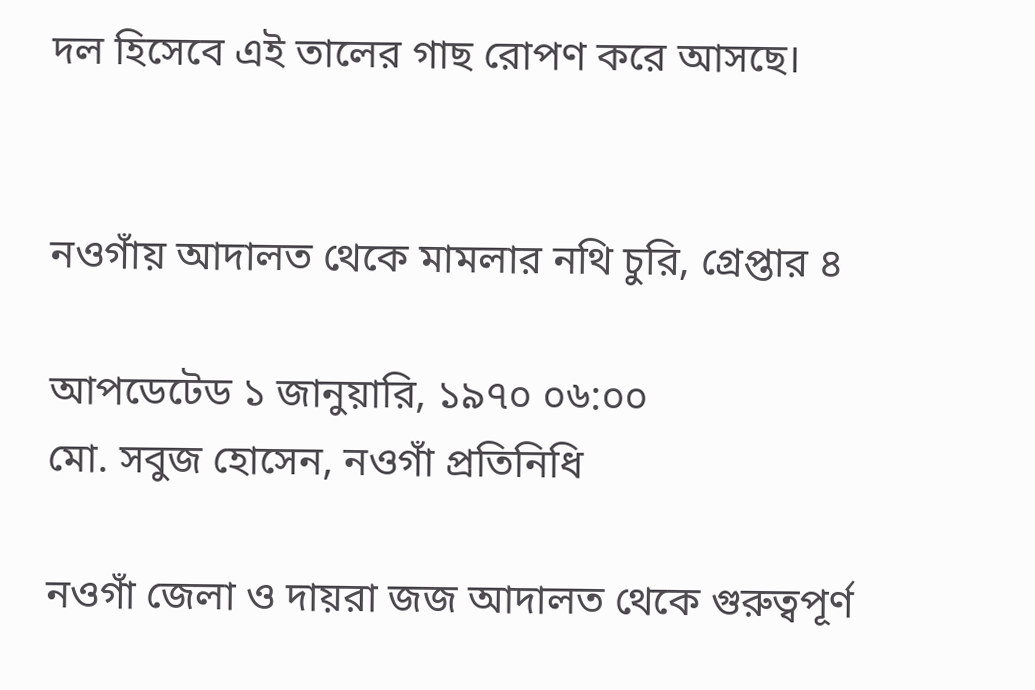দল হিসেবে এই তালের গাছ রোপণ করে আসছে।


নওগাঁয় আদালত থেকে মামলার নথি চুরি, গ্রেপ্তার ৪

আপডেটেড ১ জানুয়ারি, ১৯৭০ ০৬:০০
মো. সবুজ হোসেন, নওগাঁ প্রতিনিধি

নওগাঁ জেলা ও দায়রা জজ আদালত থেকে গুরুত্বপূর্ণ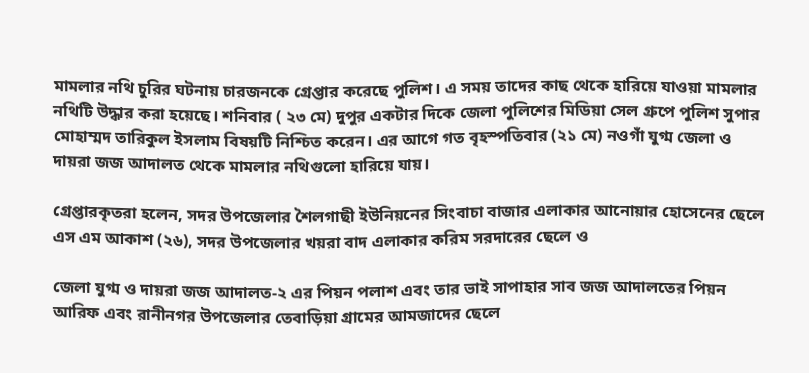মামলার নথি চুরির ঘটনায় চারজনকে গ্রেপ্তার করেছে পুলিশ। এ সময় তাদের কাছ থেকে হারিয়ে যাওয়া মামলার নথিটি উদ্ধার করা হয়েছে। শনিবার ( ২৩ মে) দুপুর একটার দিকে জেলা পুলিশের মিডিয়া সেল গ্রুপে পুলিশ সুপার মোহাম্মদ তারিকুল ইসলাম বিষয়টি নিশ্চিত করেন। এর আগে গত বৃহস্পতিবার (২১ মে) নওগাঁ যুগ্ম জেলা ও দায়রা জজ আদালত থেকে মামলার নথিগুলো হারিয়ে যায়।

গ্রেপ্তারকৃতরা হলেন, সদর উপজেলার শৈলগাছী ইউনিয়নের সিংবাচা বাজার এলাকার আনোয়ার হোসেনের ছেলে এস এম আকাশ (২৬), সদর উপজেলার খয়রা বাদ এলাকার করিম সরদারের ছেলে ও

জেলা যুগ্ম ও দায়রা জজ আদালত-২ এর পিয়ন পলাশ এবং তার ভাই সাপাহার সাব জজ আদালতের পিয়ন আরিফ এবং রানীনগর উপজেলার তেবাড়িয়া গ্রামের আমজাদের ছেলে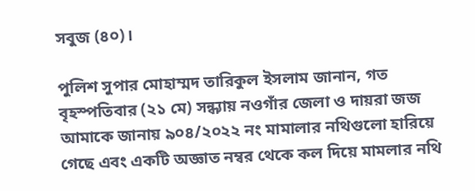সবুজ (৪০)।

পুলিশ সুপার মোহাম্মদ তারিকুল ইসলাম জানান, গত বৃহস্পতিবার (২১ মে) সন্ধ্যায় নওগাঁর জেলা ও দায়রা জজ আমাকে জানায় ৯০৪/২০২২ নং মামালার নথিগুলো হারিয়ে গেছে এবং একটি অজ্ঞাত নম্বর থেকে কল দিয়ে মামলার নথি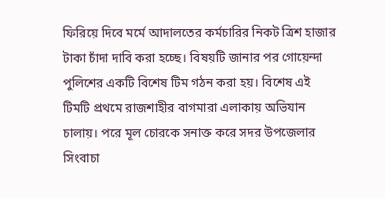ফিরিয়ে দিবে মর্মে আদালতের কর্মচারির নিকট ত্রিশ হাজার টাকা চাঁদা দাবি করা হচ্ছে। বিষয়টি জানার পর গোয়েন্দা পুলিশের একটি বিশেষ টিম গঠন করা হয়। বিশেষ এই টিমটি প্রথমে রাজশাহীর বাগমারা এলাকায় অভিযান চালায়। পরে মূল চোরকে সনাক্ত করে সদর উপজেলার সিংবাচা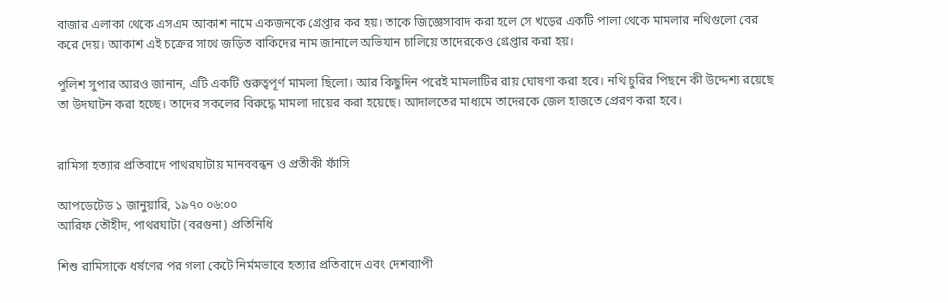বাজার এলাকা থেকে এসএম আকাশ নামে একজনকে গ্রেপ্তার কর হয়। তাকে জিজ্ঞেসাবাদ করা হলে সে খড়ের একটি পালা থেকে মামলার নথিগুলো বের করে দেয়। আকাশ এই চক্রের সাথে জড়িত বাকিদের নাম জানালে অভিযান চালিয়ে তাদেরকেও গ্রেপ্তার করা হয়।

পুলিশ সুপার আরও জানান, এটি একটি গুরুত্বপূর্ণ মামলা ছিলো। আর কিছুদিন পরেই মামলাটির রায় ঘোষণা করা হবে। নথি চুরির পিছনে কী উদ্দেশ্য রয়েছে তা উদঘাটন করা হচ্ছে। তাদের সকলের বিরুদ্ধে মামলা দায়ের করা হয়েছে। আদালতের মাধ্যমে তাদেরকে জেল হাজতে প্রেরণ করা হবে।


রামিসা হত্যার প্রতিবাদে পাথরঘাটায় মানববন্ধন ও প্রতীকী ফাঁসি

আপডেটেড ১ জানুয়ারি, ১৯৭০ ০৬:০০
আরিফ তৌহীদ, পাথরঘাটা (বরগুনা) প্রতিনিধি

শিশু রামিসাকে ধর্ষণের পর গলা কেটে নির্মমভাবে হত্যার প্রতিবাদে এবং দেশব্যাপী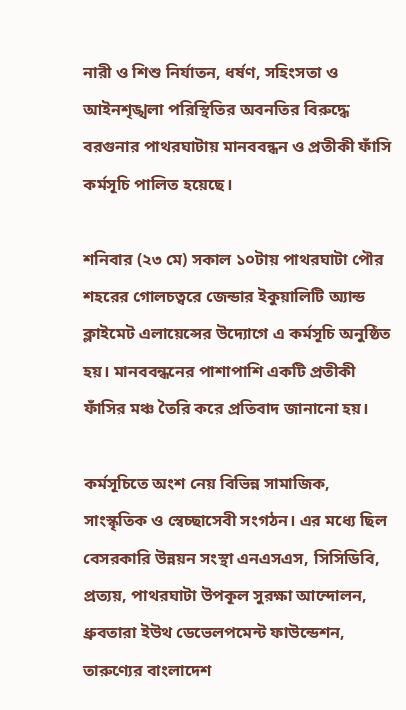নারী ও শিশু নির্যাতন, ধর্ষণ, সহিংসতা ও আইনশৃঙ্খলা পরিস্থিতির অবনতির বিরুদ্ধে বরগুনার পাথরঘাটায় মানববন্ধন ও প্রতীকী ফাঁসি কর্মসূচি পালিত হয়েছে।

শনিবার (২৩ মে) সকাল ১০টায় পাথরঘাটা পৌর শহরের গোলচত্বরে জেন্ডার ইকুয়ালিটি অ্যান্ড ক্লাইমেট এলায়েন্সের উদ্যোগে এ কর্মসূচি অনুষ্ঠিত হয়। মানববন্ধনের পাশাপাশি একটি প্রতীকী ফাঁসির মঞ্চ তৈরি করে প্রতিবাদ জানানো হয়।

কর্মসূচিতে অংশ নেয় বিভিন্ন সামাজিক, সাংস্কৃতিক ও স্বেচ্ছাসেবী সংগঠন। এর মধ্যে ছিল বেসরকারি উন্নয়ন সংস্থা এনএসএস, সিসিডিবি, প্রত্যয়, পাথরঘাটা উপকূল সুরক্ষা আন্দোলন, ধ্রুবতারা ইউথ ডেভেলপমেন্ট ফাউন্ডেশন, তারুণ্যের বাংলাদেশ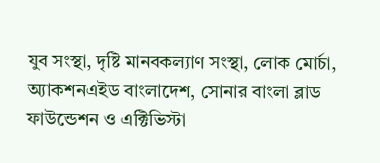যুব সংস্থা, দৃষ্টি মানবকল্যাণ সংস্থা, লোক মোর্চা, অ্যাকশনএইড বাংলাদেশ, সোনার বাংলা ব্লাড ফাউন্ডেশন ও এক্টিভিস্টা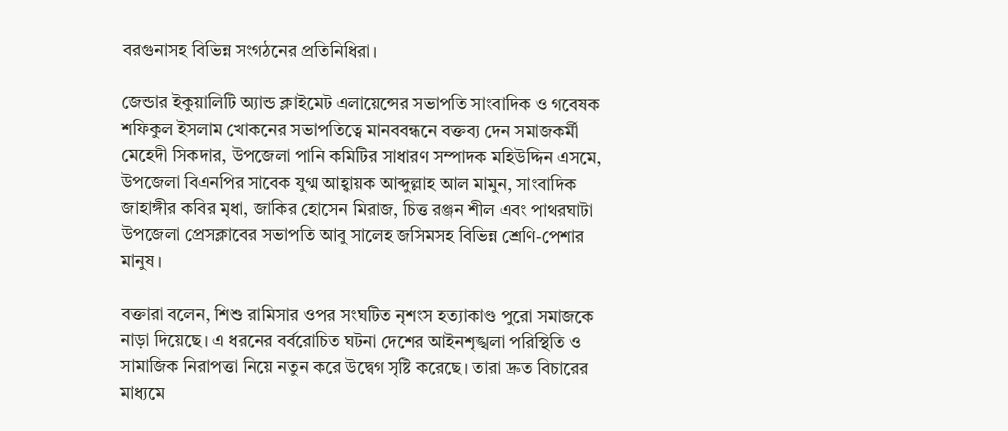বরগুনাসহ বিভিন্ন সংগঠনের প্রতিনিধিরা।

জেন্ডার ইকুয়ালিটি অ্যান্ড ক্লাইমেট এলায়েন্সের সভাপতি সাংবাদিক ও গবেষক শফিকুল ইসলাম খোকনের সভাপতিত্বে মানববন্ধনে বক্তব্য দেন সমাজকর্মী মেহেদী সিকদার, উপজেলা পানি কমিটির সাধারণ সম্পাদক মহিউদ্দিন এসমে, উপজেলা বিএনপির সাবেক যুগ্ম আহ্বায়ক আব্দুল্লাহ আল মামুন, সাংবাদিক জাহাঙ্গীর কবির মৃধা, জাকির হোসেন মিরাজ, চিত্ত রঞ্জন শীল এবং পাথরঘাটা উপজেলা প্রেসক্লাবের সভাপতি আবু সালেহ জসিমসহ বিভিন্ন শ্রেণি-পেশার মানুষ।

বক্তারা বলেন, শিশু রামিসার ওপর সংঘটিত নৃশংস হত্যাকাণ্ড পুরো সমাজকে নাড়া দিয়েছে। এ ধরনের বর্বরোচিত ঘটনা দেশের আইনশৃঙ্খলা পরিস্থিতি ও সামাজিক নিরাপত্তা নিয়ে নতুন করে উদ্বেগ সৃষ্টি করেছে। তারা দ্রুত বিচারের মাধ্যমে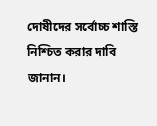দোষীদের সর্বোচ্চ শাস্তি নিশ্চিত করার দাবি জানান।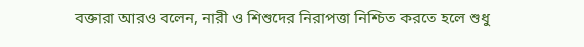বক্তারা আরও বলেন, নারী ও শিশুদের নিরাপত্তা নিশ্চিত করতে হলে শুধু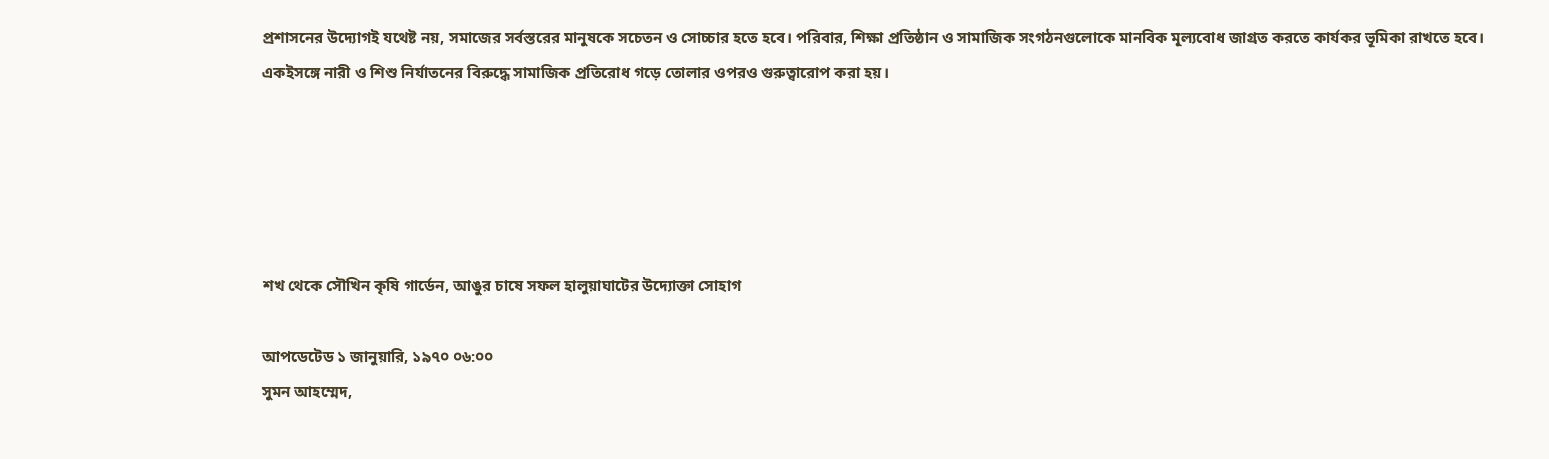প্রশাসনের উদ্যোগই যথেষ্ট নয়, সমাজের সর্বস্তরের মানুষকে সচেতন ও সোচ্চার হতে হবে। পরিবার, শিক্ষা প্রতিষ্ঠান ও সামাজিক সংগঠনগুলোকে মানবিক মূল্যবোধ জাগ্রত করতে কার্যকর ভূমিকা রাখতে হবে। একইসঙ্গে নারী ও শিশু নির্যাতনের বিরুদ্ধে সামাজিক প্রতিরোধ গড়ে তোলার ওপরও গুরুত্বারোপ করা হয়।





শখ থেকে সৌখিন কৃষি গার্ডেন, আঙুর চাষে সফল হালুয়াঘাটের উদ্যোক্তা সোহাগ

আপডেটেড ১ জানুয়ারি, ১৯৭০ ০৬:০০
সুমন আহম্মেদ,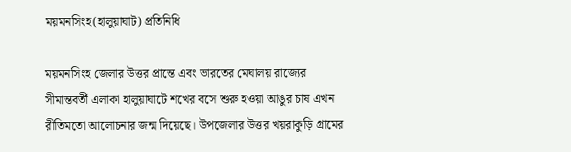ময়মনসিংহ(হালুয়াঘাট) প্রতিনিধি

ময়মনসিংহ জেলার উত্তর প্রান্তে এবং ভারতের মেঘালয় রাজ্যের সীমান্তবর্তী এলাকা হালুয়াঘাটে শখের বসে শুরু হওয়া আঙুর চাষ এখন রীতিমতো আলোচনার জন্ম দিয়েছে। উপজেলার উত্তর খয়রাকুড়ি গ্রামের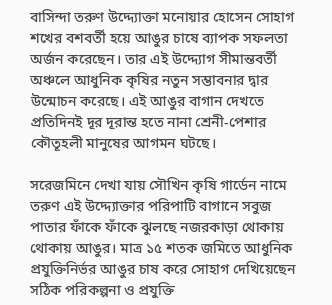বাসিন্দা তরুণ উদ্দ্যোক্তা মনোয়ার হোসেন সোহাগ শখের বশবর্তী হয়ে আঙুর চাষে ব্যাপক সফলতা অর্জন করেছেন। তার এই উদ্দ্যোগ সীমান্তবর্তী অঞ্চলে আধুনিক কৃষির নতুন সম্ভাবনার দ্বার উন্মোচন করেছে। এই আঙুর বাগান দেখতে প্রতিদিনই দূর দূরান্ত হতে নানা শ্রেনী-পেশার কৌতূহলী মানুষের আগমন ঘটছে।

সরেজমিনে দেখা যায় সৌখিন কৃষি গার্ডেন নামে তরুণ এই উদ্দ্যোক্তার পরিপাটি বাগানে সবুজ পাতার ফাঁকে ফাঁকে ঝুলছে নজরকাড়া থোকায় থোকায় আঙুর। মাত্র ১৫ শতক জমিতে আধুনিক প্রযুক্তিনির্ভর আঙুর চাষ করে সোহাগ দেখিয়েছেন সঠিক পরিকল্পনা ও প্রযুক্তি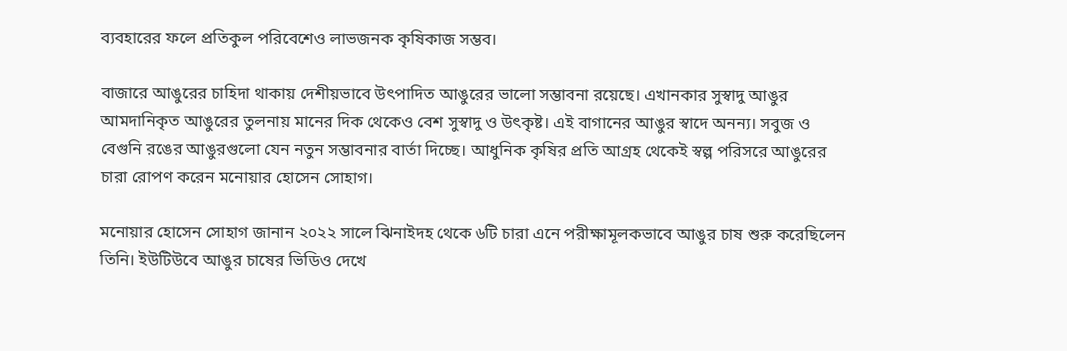ব্যবহারের ফলে প্রতিকুল পরিবেশেও লাভজনক কৃষিকাজ সম্ভব।

বাজারে আঙুরের চাহিদা থাকায় দেশীয়ভাবে উৎপাদিত আঙুরের ভালো সম্ভাবনা রয়েছে। এখানকার সুস্বাদু আঙুর আমদানিকৃত আঙুরের তুলনায় মানের দিক থেকেও বেশ সুস্বাদু ও উৎকৃষ্ট। এই বাগানের আঙুর স্বাদে অনন্য। সবুজ ও বেগুনি রঙের আঙুরগুলো যেন নতুন সম্ভাবনার বার্তা দিচ্ছে। আধুনিক কৃষির প্রতি আগ্রহ থেকেই স্বল্প পরিসরে আঙুরের চারা রোপণ করেন মনোয়ার হোসেন সোহাগ।

মনোয়ার হোসেন সোহাগ জানান ২০২২ সালে ঝিনাইদহ থেকে ৬টি চারা এনে পরীক্ষামূলকভাবে আঙুর চাষ শুরু করেছিলেন তিনি। ইউটিউবে আঙুর চাষের ভিডিও দেখে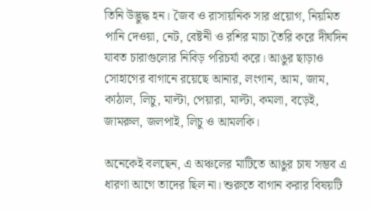তিনি উদ্ভুদ্ধ হন। জৈব ও রাসায়নিক সার প্রয়োগ, নিয়মিত পানি দেওয়া, নেট, বেষ্টনী ও রশির মাচা তৈরি করে দীর্ঘদিন যাবত চারাগুলোর নিবিড় পরিচর্যা করে। আঙুর ছাড়াও সোহাগের বাগানে রয়েছে আনার, লংগান, আম, জাম, কাঠাল, লিচু, মাল্টা, পেয়ারা, মাল্টা, কমলা, বড়েই, জামরুল, জলপাই, লিচু ও আমলকি।

অনেকেই বলছেন, এ অঞ্চলের মাটিতে আঙুর চাষ সম্ভব এ ধারণা আগে তাদের ছিল না। শুরুতে বাগান করার বিষয়টি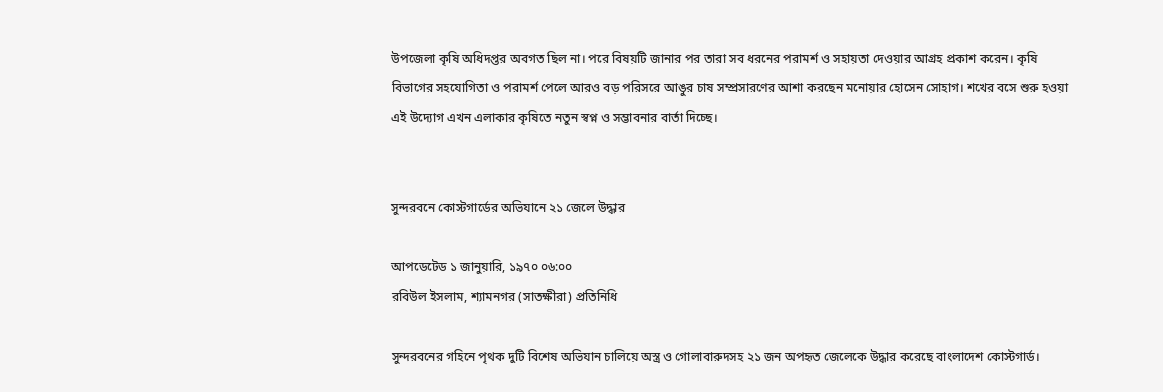উপজেলা কৃষি অধিদপ্তর অবগত ছিল না। পরে বিষয়টি জানার পর তারা সব ধরনের পরামর্শ ও সহায়তা দেওয়ার আগ্রহ প্রকাশ করেন। কৃষি বিভাগের সহযোগিতা ও পরামর্শ পেলে আরও বড় পরিসরে আঙুর চাষ সম্প্রসারণের আশা করছেন মনোয়ার হোসেন সোহাগ। শখের বসে শুরু হওয়া এই উদ্যোগ এখন এলাকার কৃষিতে নতুন স্বপ্ন ও সম্ভাবনার বার্তা দিচ্ছে।


সুন্দরবনে কোস্টগার্ডের অভিযানে ২১ জেলে উদ্ধার

আপডেটেড ১ জানুয়ারি, ১৯৭০ ০৬:০০
রবিউল ইসলাম, শ্যামনগর (সাতক্ষীরা) প্রতিনিধি

সুন্দরবনের গহিনে পৃথক দুটি বিশেষ অভিযান চালিয়ে অস্ত্র ও গোলাবারুদসহ ২১ জন অপহৃত জেলেকে উদ্ধার করেছে বাংলাদেশ কোস্টগার্ড।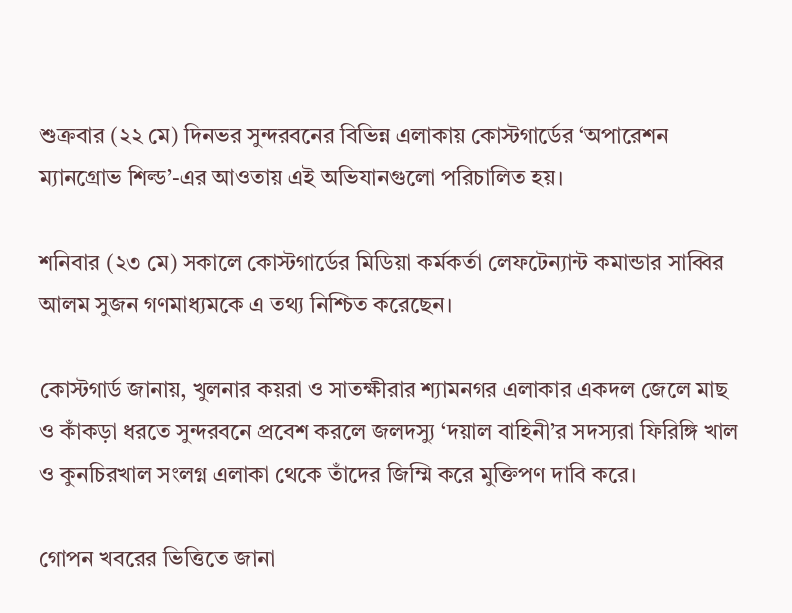শুক্রবার (২২ মে) দিনভর সুন্দরবনের বিভিন্ন এলাকায় কোস্টগার্ডের ‘অপারেশন ম্যানগ্রোভ শিল্ড’-এর আওতায় এই অভিযানগুলো পরিচালিত হয়।

শনিবার (২৩ মে) সকালে কোস্টগার্ডের মিডিয়া কর্মকর্তা লেফটেন্যান্ট কমান্ডার সাব্বির আলম সুজন গণমাধ্যমকে এ তথ্য নিশ্চিত করেছেন।

কোস্টগার্ড জানায়, খুলনার কয়রা ও সাতক্ষীরার শ্যামনগর এলাকার একদল জেলে মাছ ও কাঁকড়া ধরতে সুন্দরবনে প্রবেশ করলে জলদস্যু ‘দয়াল বাহিনী’র সদস্যরা ফিরিঙ্গি খাল ও কুনচিরখাল সংলগ্ন এলাকা থেকে তাঁদের জিম্মি করে মুক্তিপণ দাবি করে।

গোপন খবরের ভিত্তিতে জানা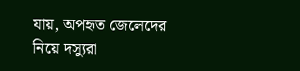যায়, অপহৃত জেলেদের নিয়ে দস্যুরা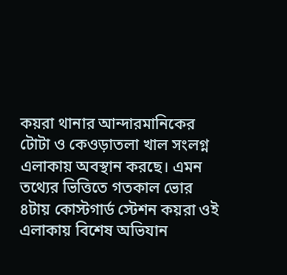কয়রা থানার আন্দারমানিকের টোটা ও কেওড়াতলা খাল সংলগ্ন এলাকায় অবস্থান করছে। এমন তথ্যের ভিত্তিতে গতকাল ভোর ৪টায় কোস্টগার্ড স্টেশন কয়রা ওই এলাকায় বিশেষ অভিযান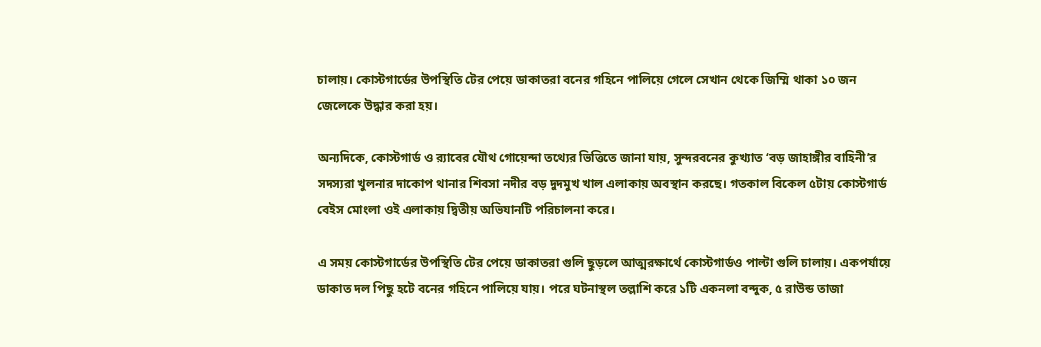চালায়। কোস্টগার্ডের উপস্থিতি টের পেয়ে ডাকাতরা বনের গহিনে পালিয়ে গেলে সেখান থেকে জিম্মি থাকা ১০ জন জেলেকে উদ্ধার করা হয়।

অন্যদিকে, কোস্টগার্ড ও র‌্যাবের যৌথ গোয়েন্দা তথ্যের ভিত্তিতে জানা যায়, সুন্দরবনের কুখ্যাত ‘বড় জাহাঙ্গীর বাহিনী’র সদস্যরা খুলনার দাকোপ থানার শিবসা নদীর বড় দুদমুখ খাল এলাকায় অবস্থান করছে। গতকাল বিকেল ৫টায় কোস্টগার্ড বেইস মোংলা ওই এলাকায় দ্বিতীয় অভিযানটি পরিচালনা করে।

এ সময় কোস্টগার্ডের উপস্থিতি টের পেয়ে ডাকাতরা গুলি ছুড়লে আত্মরক্ষার্থে কোস্টগার্ডও পাল্টা গুলি চালায়। একপর্যায়ে ডাকাত দল পিছু হটে বনের গহিনে পালিয়ে যায়। পরে ঘটনাস্থল তল্লাশি করে ১টি একনলা বন্দুক, ৫ রাউন্ড তাজা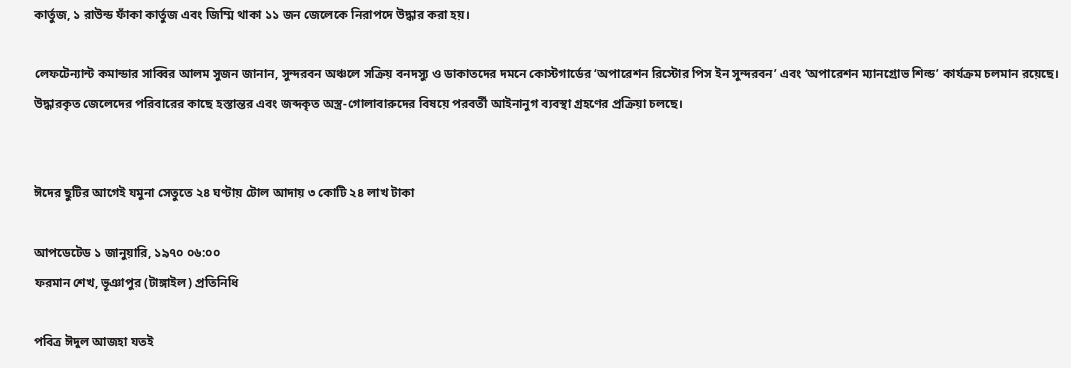কার্তুজ, ১ রাউন্ড ফাঁকা কার্তুজ এবং জিম্মি থাকা ১১ জন জেলেকে নিরাপদে উদ্ধার করা হয়।

লেফটেন্যান্ট কমান্ডার সাব্বির আলম সুজন জানান, সুন্দরবন অঞ্চলে সক্রিয় বনদস্যু ও ডাকাতদের দমনে কোস্টগার্ডের ‘অপারেশন রিস্টোর পিস ইন সুন্দরবন’ এবং ‘অপারেশন ম্যানগ্রোভ শিল্ড’ কার্যক্রম চলমান রয়েছে। উদ্ধারকৃত জেলেদের পরিবারের কাছে হস্তান্তর এবং জব্দকৃত অস্ত্র-গোলাবারুদের বিষয়ে পরবর্তী আইনানুগ ব্যবস্থা গ্রহণের প্রক্রিয়া চলছে।


ঈদের ছুটির আগেই যমুনা সেতুতে ২৪ ঘণ্টায় টোল আদায় ৩ কোটি ২৪ লাখ টাকা

আপডেটেড ১ জানুয়ারি, ১৯৭০ ০৬:০০
ফরমান শেখ, ভূঞাপুর (টাঙ্গাইল) প্রতিনিধি

পবিত্র ঈদুল আজহা যতই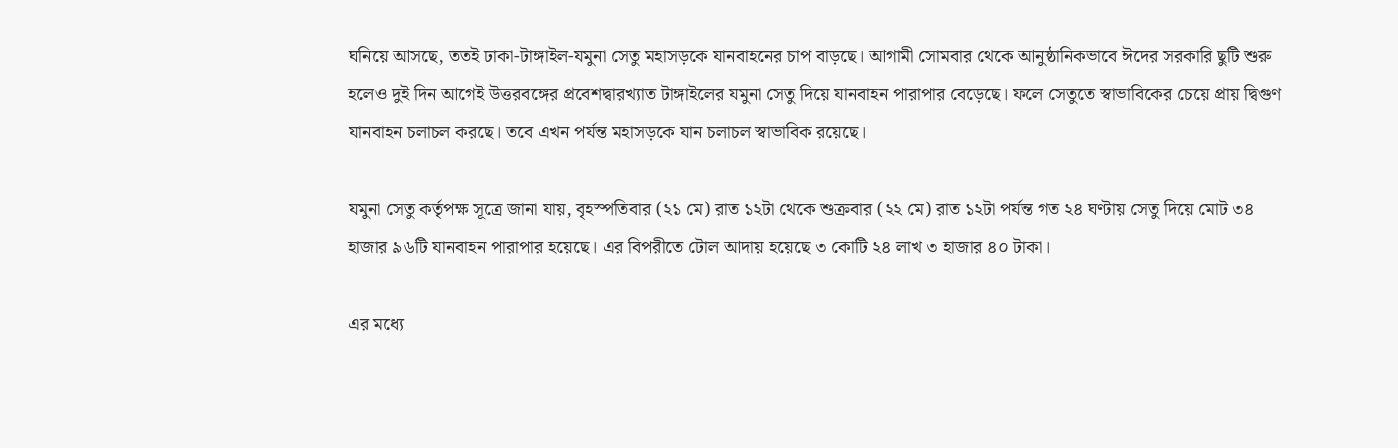ঘনিয়ে আসছে, ততই ঢাকা-টাঙ্গাইল-যমুনা সেতু মহাসড়কে যানবাহনের চাপ বাড়ছে। আগামী সোমবার থেকে আনুষ্ঠানিকভাবে ঈদের সরকারি ছুটি শুরু হলেও দুই দিন আগেই উত্তরবঙ্গের প্রবেশদ্বারখ্যাত টাঙ্গাইলের যমুনা সেতু দিয়ে যানবাহন পারাপার বেড়েছে। ফলে সেতুতে স্বাভাবিকের চেয়ে প্রায় দ্বিগুণ যানবাহন চলাচল করছে। তবে এখন পর্যন্ত মহাসড়কে যান চলাচল স্বাভাবিক রয়েছে।

যমুনা সেতু কর্তৃপক্ষ সূত্রে জানা যায়, বৃহস্পতিবার (২১ মে) রাত ১২টা থেকে শুক্রবার (২২ মে) রাত ১২টা পর্যন্ত গত ২৪ ঘণ্টায় সেতু দিয়ে মোট ৩৪ হাজার ৯৬টি যানবাহন পারাপার হয়েছে। এর বিপরীতে টোল আদায় হয়েছে ৩ কোটি ২৪ লাখ ৩ হাজার ৪০ টাকা।

এর মধ্যে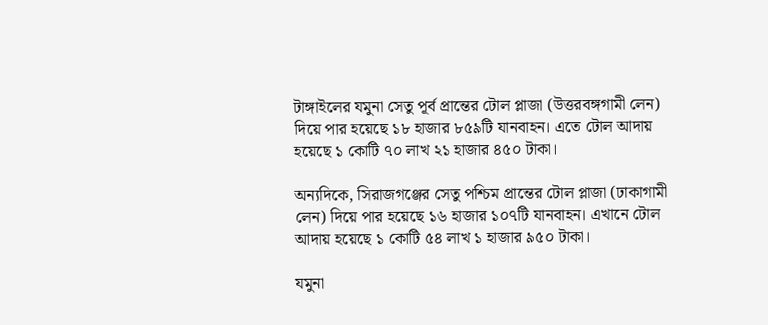টাঙ্গাইলের যমুনা সেতু পূর্ব প্রান্তের টোল প্লাজা (উত্তরবঙ্গগামী লেন) দিয়ে পার হয়েছে ১৮ হাজার ৮৫৯টি যানবাহন। এতে টোল আদায় হয়েছে ১ কোটি ৭০ লাখ ২১ হাজার ৪৫০ টাকা।

অন্যদিকে, সিরাজগঞ্জের সেতু পশ্চিম প্রান্তের টোল প্লাজা (ঢাকাগামী লেন) দিয়ে পার হয়েছে ১৬ হাজার ১০৭টি যানবাহন। এখানে টোল আদায় হয়েছে ১ কোটি ৫৪ লাখ ১ হাজার ৯৫০ টাকা।

যমুনা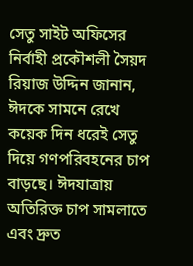সেতু সাইট অফিসের নির্বাহী প্রকৌশলী সৈয়দ রিয়াজ উদ্দিন জানান, ঈদকে সামনে রেখে কয়েক দিন ধরেই সেতু দিয়ে গণপরিবহনের চাপ বাড়ছে। ঈদযাত্রায় অতিরিক্ত চাপ সামলাতে এবং দ্রুত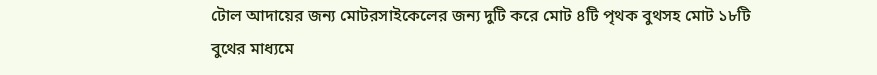টোল আদায়ের জন্য মোটরসাইকেলের জন্য দুটি করে মোট ৪টি পৃথক বুথসহ মোট ১৮টি বুথের মাধ্যমে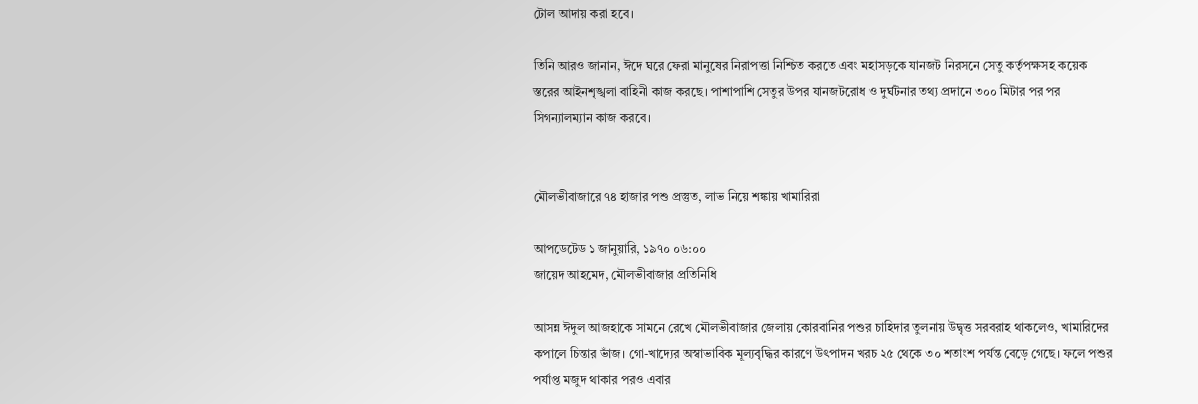টোল আদায় করা হবে।

তিনি আরও জানান, ঈদে ঘরে ফেরা মানুষের নিরাপত্তা নিশ্চিত করতে এবং মহাসড়কে যানজট নিরসনে সেতু কর্তৃপক্ষসহ কয়েক স্তরের আইনশৃঙ্খলা বাহিনী কাজ করছে। পাশাপাশি সেতুর উপর যানজটরোধ ও দুর্ঘটনার তথ্য প্রদানে ৩০০ মিটার পর পর সিগন্যালম্যান কাজ করবে।


মৌলভীবাজারে ৭৪ হাজার পশু প্রস্তুত, লাভ নিয়ে শঙ্কায় খামারিরা

আপডেটেড ১ জানুয়ারি, ১৯৭০ ০৬:০০
জায়েদ আহমেদ, মৌলভীবাজার প্রতিনিধি

আসন্ন ঈদুল আজহাকে সামনে রেখে মৌলভীবাজার জেলায় কোরবানির পশুর চাহিদার তুলনায় উদ্বৃত্ত সরবরাহ থাকলেও, খামারিদের কপালে চিন্তার ভাঁজ। গো-খাদ্যের অস্বাভাবিক মূল্যবৃদ্ধির কারণে উৎপাদন খরচ ২৫ থেকে ৩০ শতাংশ পর্যন্ত বেড়ে গেছে। ফলে পশুর পর্যাপ্ত মজুদ থাকার পরও এবার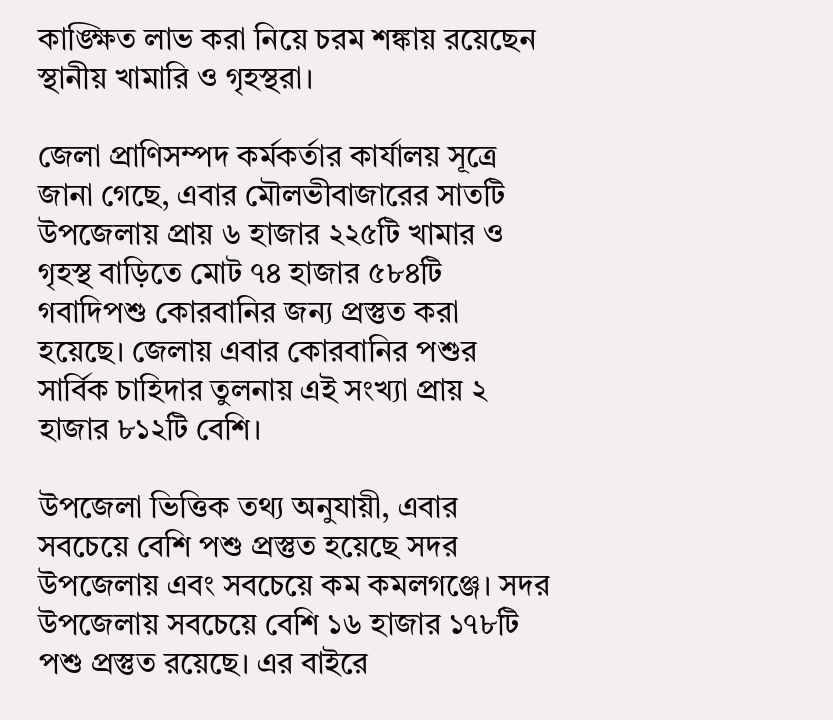কাঙ্ক্ষিত লাভ করা নিয়ে চরম শঙ্কায় রয়েছেন স্থানীয় খামারি ও গৃহস্থরা।

জেলা প্রাণিসম্পদ কর্মকর্তার কার্যালয় সূত্রে জানা গেছে, এবার মৌলভীবাজারের সাতটি উপজেলায় প্রায় ৬ হাজার ২২৫টি খামার ও গৃহস্থ বাড়িতে মোট ৭৪ হাজার ৫৮৪টি গবাদিপশু কোরবানির জন্য প্রস্তুত করা হয়েছে। জেলায় এবার কোরবানির পশুর সার্বিক চাহিদার তুলনায় এই সংখ্যা প্রায় ২ হাজার ৮১২টি বেশি।

উপজেলা ভিত্তিক তথ্য অনুযায়ী, এবার সবচেয়ে বেশি পশু প্রস্তুত হয়েছে সদর উপজেলায় এবং সবচেয়ে কম কমলগঞ্জে। সদর উপজেলায় সবচেয়ে বেশি ১৬ হাজার ১৭৮টি পশু প্রস্তুত রয়েছে। এর বাইরে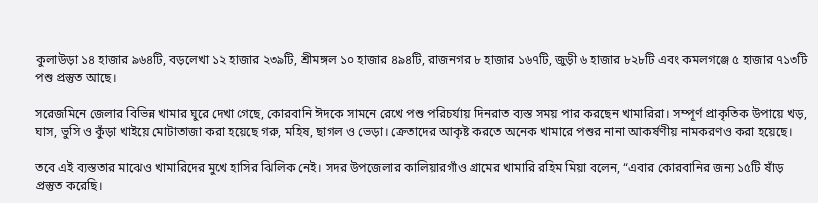কুলাউড়া ১৪ হাজার ৯৬৪টি, বড়লেখা ১২ হাজার ২৩৯টি, শ্রীমঙ্গল ১০ হাজার ৪৯৪টি, রাজনগর ৮ হাজার ১৬৭টি, জুড়ী ৬ হাজার ৮২৮টি এবং কমলগঞ্জে ৫ হাজার ৭১৩টি পশু প্রস্তুত আছে।

সরেজমিনে জেলার বিভিন্ন খামার ঘুরে দেখা গেছে, কোরবানি ঈদকে সামনে রেখে পশু পরিচর্যায় দিনরাত ব্যস্ত সময় পার করছেন খামারিরা। সম্পূর্ণ প্রাকৃতিক উপায়ে খড়, ঘাস, ভুসি ও কুঁড়া খাইয়ে মোটাতাজা করা হয়েছে গরু, মহিষ, ছাগল ও ভেড়া। ক্রেতাদের আকৃষ্ট করতে অনেক খামারে পশুর নানা আকর্ষণীয় নামকরণও করা হয়েছে।

তবে এই ব্যস্ততার মাঝেও খামারিদের মুখে হাসির ঝিলিক নেই। সদর উপজেলার কালিয়ারগাঁও গ্রামের খামারি রহিম মিয়া বলেন, “এবার কোরবানির জন্য ১৫টি ষাঁড় প্রস্তুত করেছি।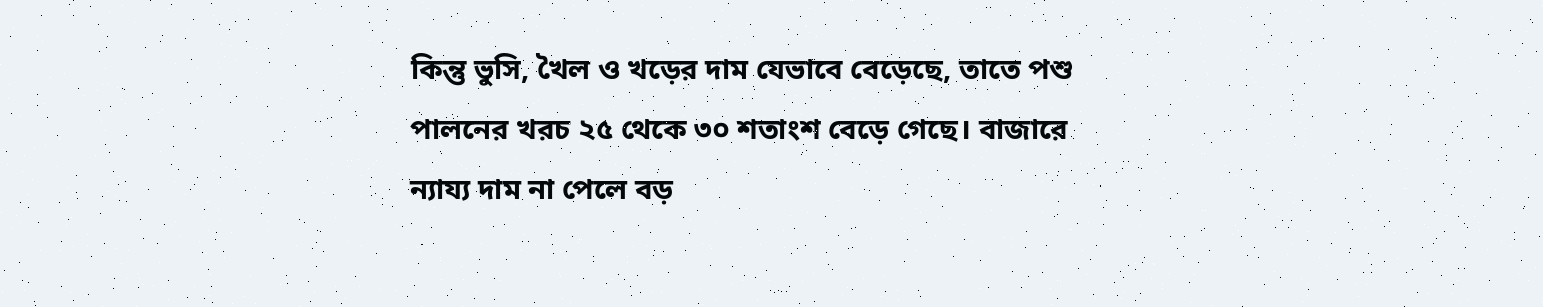কিন্তু ভুসি, খৈল ও খড়ের দাম যেভাবে বেড়েছে, তাতে পশু পালনের খরচ ২৫ থেকে ৩০ শতাংশ বেড়ে গেছে। বাজারে ন্যায্য দাম না পেলে বড়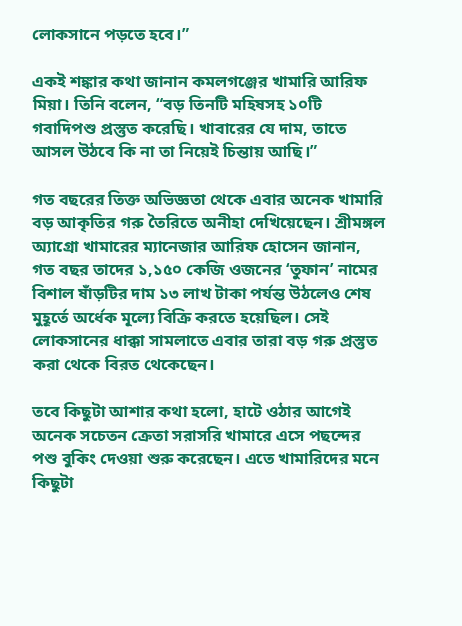লোকসানে পড়তে হবে।”

একই শঙ্কার কথা জানান কমলগঞ্জের খামারি আরিফ মিয়া। তিনি বলেন, “বড় তিনটি মহিষসহ ১০টি গবাদিপশু প্রস্তুত করেছি। খাবারের যে দাম, তাতে আসল উঠবে কি না তা নিয়েই চিন্তায় আছি।”

গত বছরের তিক্ত অভিজ্ঞতা থেকে এবার অনেক খামারি বড় আকৃতির গরু তৈরিতে অনীহা দেখিয়েছেন। শ্রীমঙ্গল অ্যাগ্রো খামারের ম্যানেজার আরিফ হোসেন জানান, গত বছর তাদের ১,১৫০ কেজি ওজনের ‘তুফান’ নামের বিশাল ষাঁড়টির দাম ১৩ লাখ টাকা পর্যন্ত উঠলেও শেষ মুহূর্তে অর্ধেক মূল্যে বিক্রি করতে হয়েছিল। সেই লোকসানের ধাক্কা সামলাতে এবার তারা বড় গরু প্রস্তুত করা থেকে বিরত থেকেছেন।

তবে কিছুটা আশার কথা হলো, হাটে ওঠার আগেই অনেক সচেতন ক্রেতা সরাসরি খামারে এসে পছন্দের পশু বুকিং দেওয়া শুরু করেছেন। এতে খামারিদের মনে কিছুটা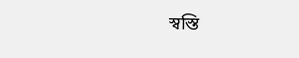স্বস্তি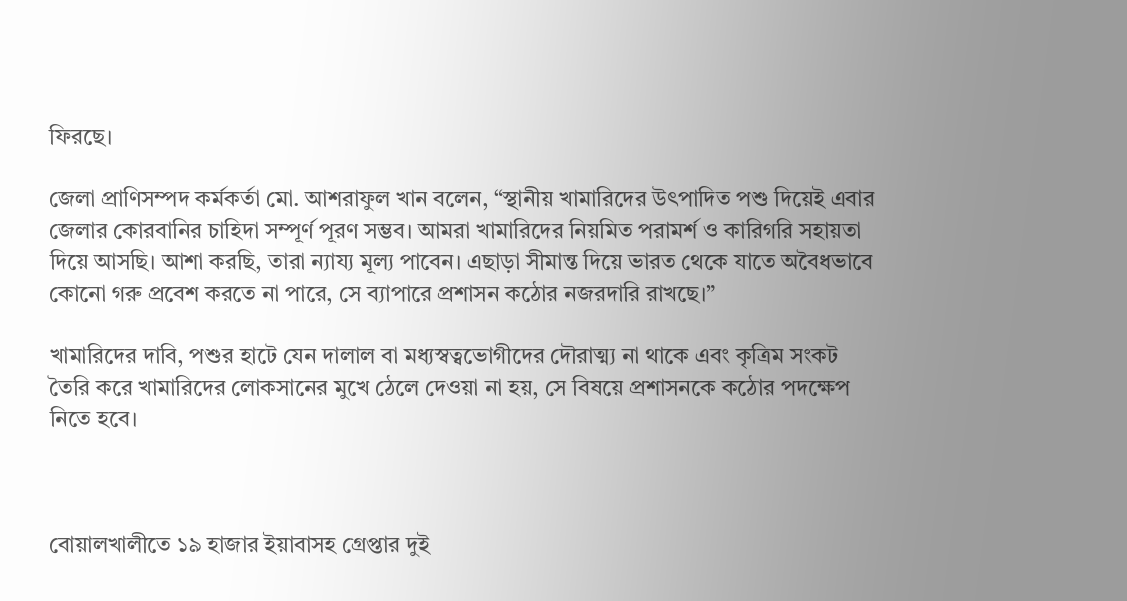ফিরছে।

জেলা প্রাণিসম্পদ কর্মকর্তা মো. আশরাফুল খান বলেন, “স্থানীয় খামারিদের উৎপাদিত পশু দিয়েই এবার জেলার কোরবানির চাহিদা সম্পূর্ণ পূরণ সম্ভব। আমরা খামারিদের নিয়মিত পরামর্শ ও কারিগরি সহায়তা দিয়ে আসছি। আশা করছি, তারা ন্যায্য মূল্য পাবেন। এছাড়া সীমান্ত দিয়ে ভারত থেকে যাতে অবৈধভাবে কোনো গরু প্রবেশ করতে না পারে, সে ব্যাপারে প্রশাসন কঠোর নজরদারি রাখছে।”

খামারিদের দাবি, পশুর হাটে যেন দালাল বা মধ্যস্বত্বভোগীদের দৌরাত্ম্য না থাকে এবং কৃত্রিম সংকট তৈরি করে খামারিদের লোকসানের মুখে ঠেলে দেওয়া না হয়, সে বিষয়ে প্রশাসনকে কঠোর পদক্ষেপ নিতে হবে।



বোয়ালখালীতে ১৯ হাজার ইয়াবাসহ গ্রেপ্তার দুই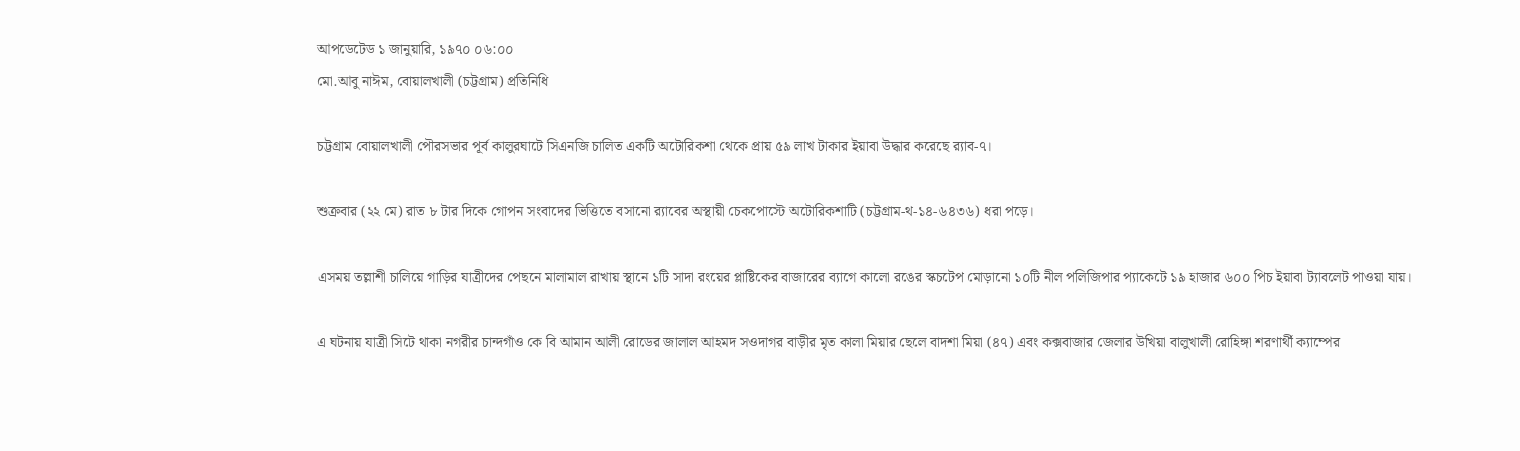আপডেটেড ১ জানুয়ারি, ১৯৭০ ০৬:০০
মো.আবু নাঈম, বোয়ালখালী (চট্টগ্রাম) প্রতিনিধি

চট্টগ্রাম বোয়ালখালী পৌরসভার পূর্ব কালুরঘাটে সিএনজি চালিত একটি অটোরিকশা থেকে প্রায় ৫৯ লাখ টাকার ইয়াবা উদ্ধার করেছে র‍্যাব-৭।

শুক্রবার (২২ মে) রাত ৮ টার দিকে গোপন সংবাদের ভিত্তিতে বসানো র‍্যাবের অস্থায়ী চেকপোস্টে অটোরিকশাটি (চট্টগ্রাম-থ-১৪-৬৪৩৬) ধরা পড়ে।

এসময় তল্লাশী চালিয়ে গাড়ির যাত্রীদের পেছনে মালামাল রাখায় স্থানে ১টি সাদা রংয়ের প্লাষ্টিকের বাজারের ব্যাগে কালো রঙের স্কচটেপ মোড়ানো ১০টি নীল পলিজিপার প্যাকেটে ১৯ হাজার ৬০০ পিচ ইয়াবা ট্যাবলেট পাওয়া যায়।

এ ঘটনায় যাত্রী সিটে থাকা নগরীর চান্দগাঁও কে বি আমান আলী রোডের জালাল আহমদ সওদাগর বাড়ীর মৃত কালা মিয়ার ছেলে বাদশা মিয়া (৪৭) এবং কক্সবাজার জেলার উখিয়া বালুখালী রোহিঙ্গা শরণার্থী ক্যাম্পের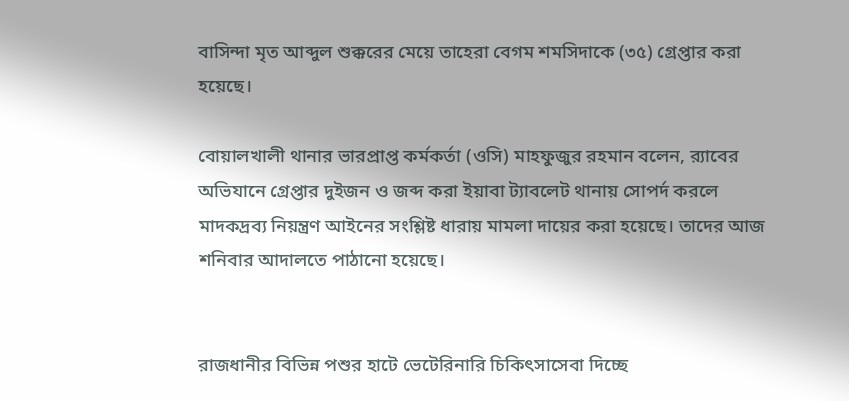বাসিন্দা মৃত আব্দুল শুক্করের মেয়ে তাহেরা বেগম শমসিদাকে (৩৫) গ্রেপ্তার করা হয়েছে।

বোয়ালখালী থানার ভারপ্রাপ্ত কর্মকর্তা (ওসি) মাহফুজুর রহমান বলেন, র‍্যাবের অভিযানে গ্রেপ্তার দুইজন ও জব্দ করা ইয়াবা ট্যাবলেট থানায় সোপর্দ করলে মাদকদ্রব্য নিয়ন্ত্রণ আইনের সংশ্লিষ্ট ধারায় মামলা দায়ের করা হয়েছে। তাদের আজ শনিবার আদালতে পাঠানো হয়েছে।


রাজধানীর বিভিন্ন পশুর হাটে ভেটেরিনারি চিকিৎসাসেবা দিচ্ছে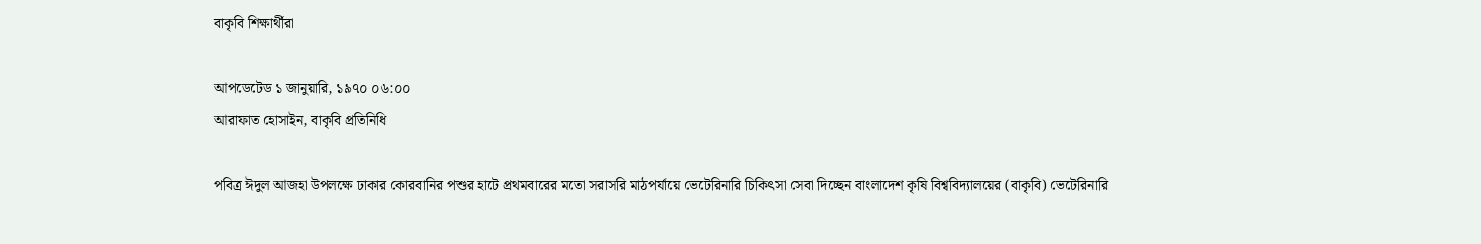বাকৃবি শিক্ষার্থীরা

আপডেটেড ১ জানুয়ারি, ১৯৭০ ০৬:০০
আরাফাত হোসাইন, বাকৃবি প্রতিনিধি

পবিত্র ঈদুল আজহা উপলক্ষে ঢাকার কোরবানির পশুর হাটে প্রথমবারের মতো সরাসরি মাঠপর্যায়ে ভেটেরিনারি চিকিৎসা সেবা দিচ্ছেন বাংলাদেশ কৃষি বিশ্ববিদ্যালয়ের (বাকৃবি) ভেটেরিনারি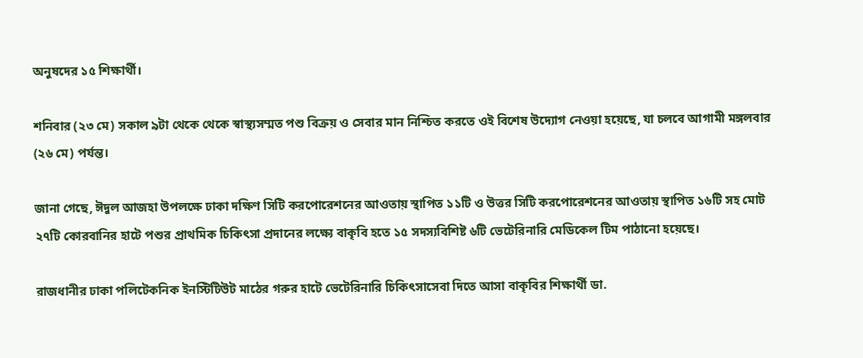অনুষদের ১৫ শিক্ষার্থী।

শনিবার (২৩ মে) সকাল ৯টা থেকে থেকে স্বাস্থ্যসম্মত পশু বিক্রয় ও সেবার মান নিশ্চিত করতে ওই বিশেষ উদ্যোগ নেওয়া হয়েছে, যা চলবে আগামী মঙ্গলবার (২৬ মে) পর্যন্ত।

জানা গেছে, ঈদুল আজহা উপলক্ষে ঢাকা দক্ষিণ সিটি করপোরেশনের আওতায় স্থাপিত ১১টি ও উত্তর সিটি করপোরেশনের আওতায় স্থাপিত ১৬টি সহ মোট ২৭টি কোরবানির হাটে পশুর প্রাথমিক চিকিৎসা প্রদানের লক্ষ্যে বাকৃবি হতে ১৫ সদস্যবিশিষ্ট ৬টি ভেটেরিনারি মেডিকেল টিম পাঠানো হয়েছে।

রাজধানীর ঢাকা পলিটেকনিক ইনস্টিটিউট মাঠের গরুর হাটে ভেটেরিনারি চিকিৎসাসেবা দিতে আসা বাকৃবির শিক্ষার্থী ডা.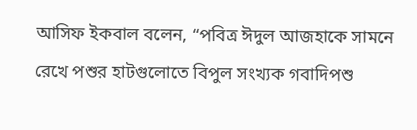আসিফ ইকবাল বলেন, “পবিত্র ঈদুল আজহাকে সামনে রেখে পশুর হাটগুলোতে বিপুল সংখ্যক গবাদিপশু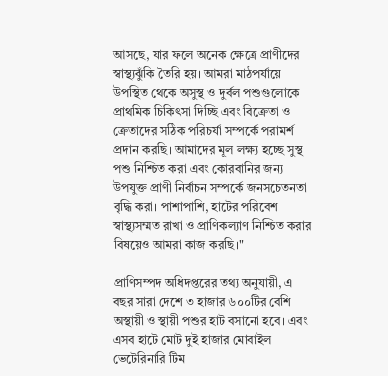আসছে, যার ফলে অনেক ক্ষেত্রে প্রাণীদের স্বাস্থ্যঝুঁকি তৈরি হয়। আমরা মাঠপর্যায়ে উপস্থিত থেকে অসুস্থ ও দুর্বল পশুগুলোকে প্রাথমিক চিকিৎসা দিচ্ছি এবং বিক্রেতা ও ক্রেতাদের সঠিক পরিচর্যা সম্পর্কে পরামর্শ প্রদান করছি। আমাদের মূল লক্ষ্য হচ্ছে সুস্থ পশু নিশ্চিত করা এবং কোরবানির জন্য উপযুক্ত প্রাণী নির্বাচন সম্পর্কে জনসচেতনতা বৃদ্ধি করা। পাশাপাশি, হাটের পরিবেশ স্বাস্থ্যসম্মত রাখা ও প্রাণিকল্যাণ নিশ্চিত করার বিষয়েও আমরা কাজ করছি।"

প্রাণিসম্পদ অধিদপ্তরের তথ্য অনুযায়ী, এ বছর সারা দেশে ৩ হাজার ৬০০টির বেশি অস্থায়ী ও স্থায়ী পশুর হাট বসানো হবে। এবং এসব হাটে মোট দুই হাজার মোবাইল ভেটেরিনারি টিম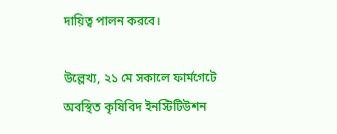দায়িত্ব পালন করবে।

উল্লেখ্য, ২১ মে সকালে ফার্মগেটে অবস্থিত কৃষিবিদ ইনস্টিটিউশন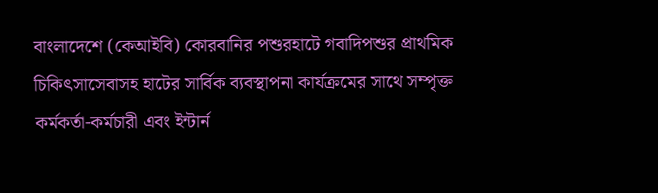বাংলাদেশে (কেআইবি) কোরবানির পশুরহাটে গবাদিপশুর প্রাথমিক চিকিৎসাসেবাসহ হাটের সার্বিক ব্যবস্থাপনা কার্যক্রমের সাথে সম্পৃক্ত কর্মকর্তা-কর্মচারী এবং ইন্টার্ন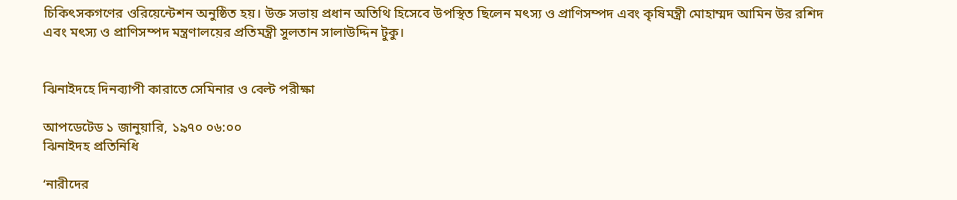চিকিৎসকগণের ওরিয়েন্টেশন অনুষ্ঠিত হয়। উক্ত সভায় প্রধান অতিথি হিসেবে উপস্থিত ছিলেন মৎস্য ও প্রাণিসম্পদ এবং কৃষিমন্ত্রী মোহাম্মদ আমিন উর রশিদ এবং মৎস্য ও প্রাণিসম্পদ মন্ত্রণালয়ের প্রতিমন্ত্রী সুলতান সালাউদ্দিন টুকু।


ঝিনাইদহে দিনব্যাপী কারাতে সেমিনার ও বেল্ট পরীক্ষা

আপডেটেড ১ জানুয়ারি, ১৯৭০ ০৬:০০
ঝিনাইদহ প্রতিনিধি

‘নারীদের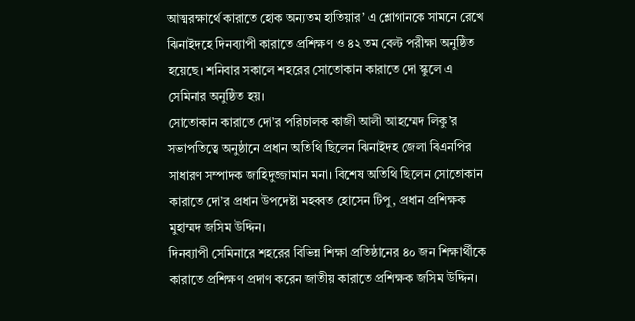আত্মরক্ষার্থে কারাতে হোক অন্যতম হাতিয়ার’ এ শ্লোগানকে সামনে রেখে ঝিনাইদহে দিনব্যাপী কারাতে প্রশিক্ষণ ও ৪২ তম বেল্ট পরীক্ষা অনুষ্ঠিত হয়েছে। শনিবার সকালে শহরের সোতোকান কারাতে দো স্কুলে এ সেমিনার অনুষ্ঠিত হয়।
সোতোকান কারাতে দো’র পরিচালক কাজী আলী আহম্মেদ লিকু’র সভাপতিত্বে অনুষ্ঠানে প্রধান অতিথি ছিলেন ঝিনাইদহ জেলা বিএনপির সাধারণ সম্পাদক জাহিদুজ্জামান মনা। বিশেষ অতিথি ছিলেন সোতোকান কারাতে দো’র প্রধান উপদেষ্টা মহব্বত হোসেন টিপু, প্রধান প্রশিক্ষক মুহাম্মদ জসিম উদ্দিন।
দিনব্যাপী সেমিনারে শহরের বিভিন্ন শিক্ষা প্রতিষ্ঠানের ৪০ জন শিক্ষার্থীকে কারাতে প্রশিক্ষণ প্রদাণ করেন জাতীয় কারাতে প্রশিক্ষক জসিম উদ্দিন।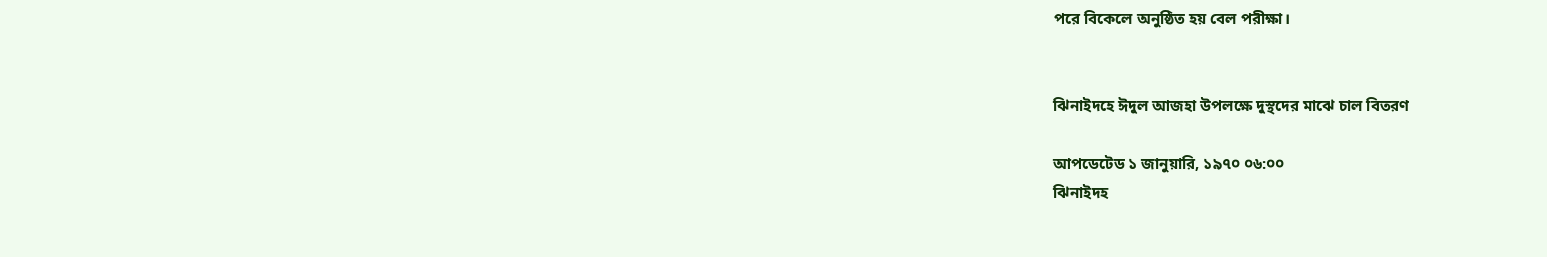পরে বিকেলে অনুষ্ঠিত হয় বেল পরীক্ষা।


ঝিনাইদহে ঈদুল আজহা উপলক্ষে দুস্থদের মাঝে চাল বিতরণ

আপডেটেড ১ জানুয়ারি, ১৯৭০ ০৬:০০
ঝিনাইদহ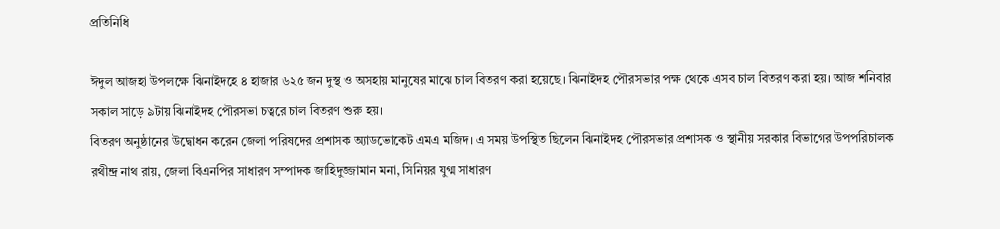প্রতিনিধি

ঈদুল আজহা উপলক্ষে ঝিনাইদহে ৪ হাজার ৬২৫ জন দুস্থ ও অসহায় মানুষের মাঝে চাল বিতরণ করা হয়েছে। ঝিনাইদহ পৌরসভার পক্ষ থেকে এসব চাল বিতরণ করা হয়। আজ শনিবার সকাল সাড়ে ৯টায় ঝিনাইদহ পৌরসভা চত্বরে চাল বিতরণ শুরু হয়।
বিতরণ অনুষ্ঠানের উদ্বোধন করেন জেলা পরিষদের প্রশাসক অ্যাডভোকেট এমএ মজিদ। এ সময় উপস্থিত ছিলেন ঝিনাইদহ পৌরসভার প্রশাসক ও স্থানীয় সরকার বিভাগের উপপরিচালক রথীন্দ্র নাথ রায়, জেলা বিএনপির সাধারণ সম্পাদক জাহিদুজ্জামান মনা, সিনিয়র যুগ্ম সাধারণ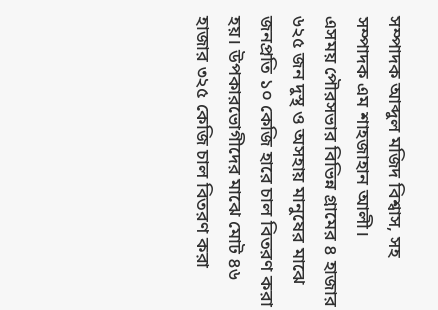সম্পাদক আব্দুল মজিদ বিশ্বাস, সহ সম্পাদক এম শাহজাহান আলী।
এসময় পৌরসভার বিভিন্ন গ্রামের ৪ হাজার ৬২৫ জন দুস্থ ও অসহায় মানুষের মাঝে জনপ্রতি ১০ কেজি হারে চাল বিতরণ করা হয়। উপকারভোগীদের মাঝে মোট ৪৬ হাজার ৩২৫ কেজি চাল বিতরণ করা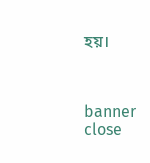হয়।



banner close